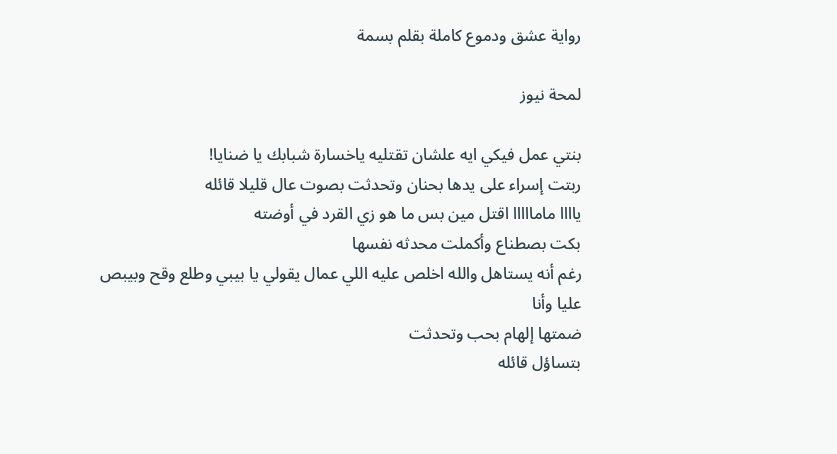رواية عشق ودموع كاملة بقلم بسمة

لمحة نيوز

بنتي عمل فيكي ايه علشان تقتليه ياخسارة شبابك يا ضنايا!
ربتت إسراء على يدها بحنان وتحدثت بصوت عال قليلا قائله
ياااا مامااااا اقتل مين بس ما هو زي القرد في أوضته
بكت بصطناع وأكملت محدثه نفسها
رغم أنه يستاهل والله اخلص عليه اللي عمال يقولي يا بيبي وطلع وقح وبيبص عليا وأنا
ضمتها إلهام بحب وتحدثت
بتساؤل قائله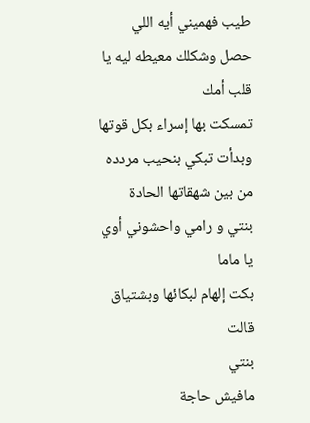طيب فهميني أيه اللي حصل وشكلك معيطه ليه يا قلب أمك
تمسكت بها إسراء بكل قوتها وبدأت تبكي بنحيب مردده من بين شهقاتها الحادة
بنتي و رامي واحشوني أوي يا ماما
بكت إلهام لبكائها وبشتياق قالت
بنتي
مافيش حاجة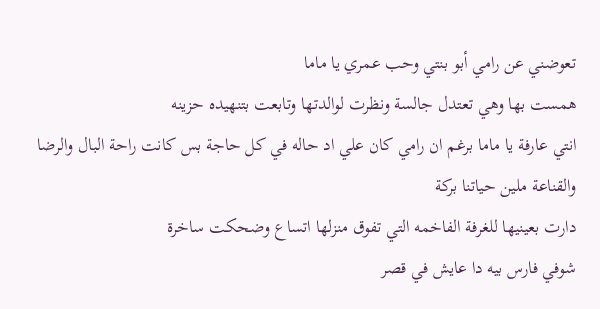تعوضني عن رامي أبو بنتي وحب عمري يا ماما
همست بها وهي تعتدل جالسة ونظرت لوالدتها وتابعت بتنهيده حزينه
انتي عارفة يا ماما برغم ان رامي كان علي اد حاله في كل حاجة بس كانت راحة البال والرضا
والقناعة ملين حياتنا بركة
دارت بعينيها للغرفة الفاخمه التي تفوق منزلها اتساع وضحكت ساخرة
شوفي فارس بيه دا عايش في قصر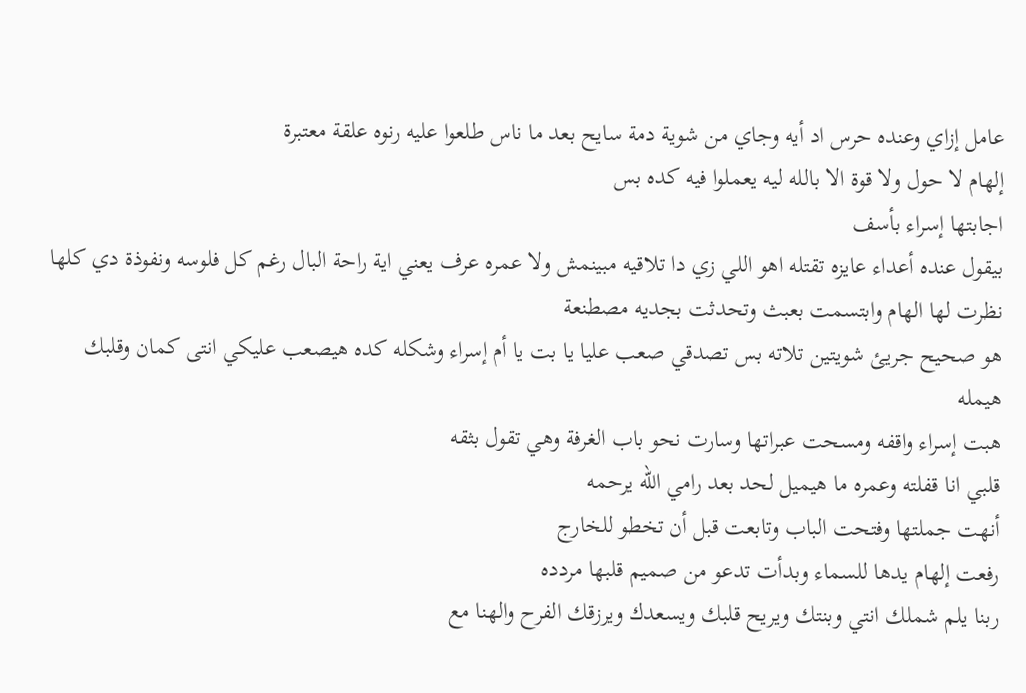عامل إزاي وعنده حرس اد أيه وجاي من شوية دمة سايح بعد ما ناس طلعوا عليه رنوه علقة معتبرة
إلهام لا حول ولا قوة الا بالله ليه يعملوا فيه كده بس
اجابتها إسراء بأسف
بيقول عنده أعداء عايزه تقتله اهو اللي زي دا تلاقيه مبينمش ولا عمره عرف يعني اية راحة البال رغم كل فلوسه ونفوذة دي كلها
نظرت لها الهام وابتسمت بعبث وتحدثت بجديه مصطنعة
هو صحيح جريئ شويتين تلاته بس تصدقي صعب عليا يا بت يا أم إسراء وشكله كده هيصعب عليكي انتى كمان وقلبك هيمله
هبت إسراء واقفه ومسحت عبراتها وسارت نحو باب الغرفة وهي تقول بثقه
قلبي انا قفلته وعمره ما هيميل لحد بعد رامي الله يرحمه
أنهت جملتها وفتحت الباب وتابعت قبل أن تخطو للخارج
رفعت إلهام يدها للسماء وبدأت تدعو من صميم قلبها مردده
ربنا يلم شملك انتي وبنتك ويريح قلبك ويسعدك ويرزقك الفرح والهنا مع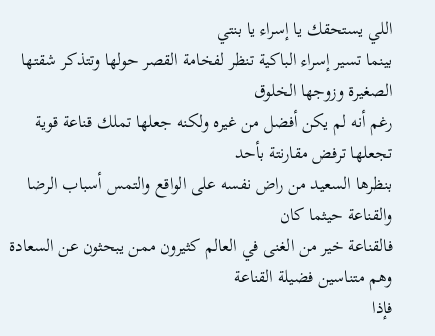اللي يستحقك يا إسراء يا بنتي
بينما تسير إسراء الباكية تنظر لفخامة القصر حولها وتتذكر شقتها الصغيرة وزوجها الخلوق
رغم أنه لم يكن أفضل من غيره ولكنه جعلها تملك قناعة قوية تجعلها ترفض مقارنتة بأحد
بنظرها السعيد من راض نفسه على الواقع والتمس أسباب الرضا والقناعة حيثما كان
فالقناعة خير من الغنى في العالم كثيرون ممن يبحثون عن السعادة وهم متناسين فضيلة القناعة
فإذا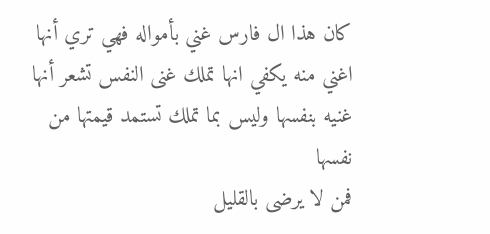كان هذا ال فارس غني بأمواله فهي تري أنها اغني منه يكفي انها تملك غنى النفس تشعر أنها غنيه بنفسها وليس بما تملك تستمد قيمتها من نفسها
فمن لا يرضى بالقليل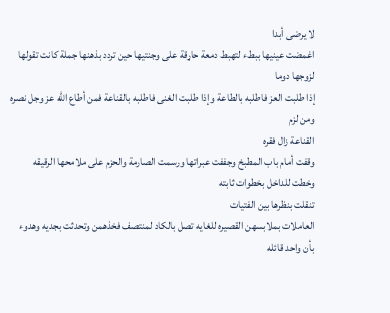لا يرضى أبدا
اغمضت عينيها ببطء لتهبط دمعة حاړقة على وجنتيها حين تردد بذهنها جملة كانت تقولها لزوجها دوما
إذا طلبت العز فاطلبه بالطاعة وإذا طلبت الغنى فاطلبه بالقناعة فمن أطاع الله عز وجل نصره ومن لزم
القناعة زال فقره
وقفت أمام باب المطبخ وجففت عبراتها ورسمت الصارمة والحزم على ملامحها الرقيقه وخطت للداخل بخطوات ثابته
تنقلت بنظرها بين الفتيات
العاملات بملابسهن القصيره للغايه تصل بالكاد لمنتصف فخذهمن وتحدثت بجديه وهدوء بأن واحد قائله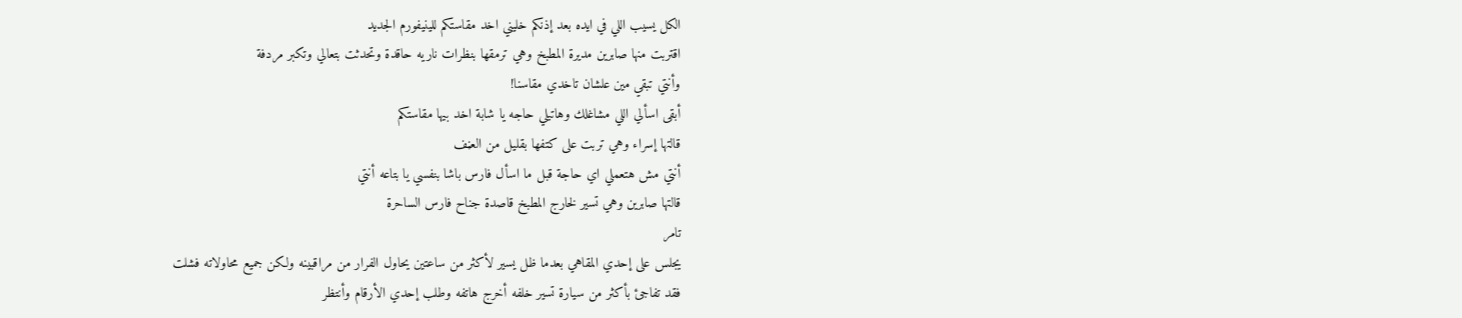الكل يسيب اللي في ايده بعد إذنكم خليني اخد مقاستكم للينيفورم الجديد
اقتربت منها صابرين مديرة المطبخ وهي ترمقها بنظرات ناريه حاقدة وتحدثت بتعالي وتكبر مردفة
وأنتي تبقي مين علشان تاخدي مقاسنا!
أبقى اسألي اللي مشاغلك وهاتيلي حاجه يا شابة اخد بيها مقاستكم
قالتها إسراء وهي تربت على كتفها بقليل من العڼف
أنتي مش هتعملي اي حاجة قبل ما اسأل فارس باشا بنفسي يا بتاعه أنتي
قالتها صابرين وهي تسير لخارج المطبخ قاصدة جناح فارس الساحرة
تامر
يجلس على إحدي المقاهي بعدما ظل يسير لأكثر من ساعتين يحاول الفرار من مراقبينه ولكن جميع محاولاته فشلت
فقد تفاجئ بأكثر من سيارة تسير خلفه أخرج هاتفه وطلب إحدي الأرقام وأنتظر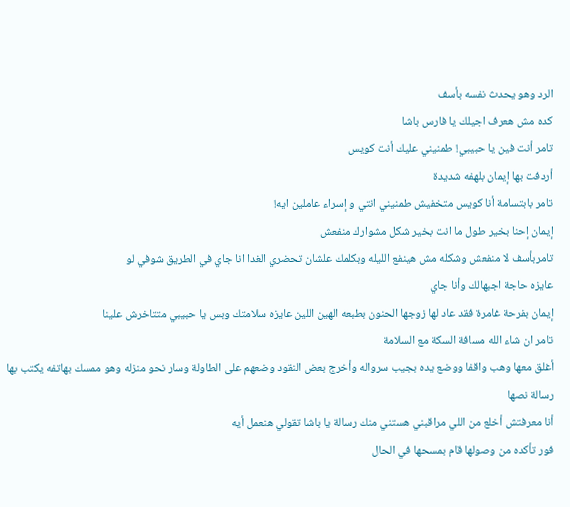الرد وهو يحدث نفسه بأسف
كده مش هعرف اجيلك يا فارس باشا
تامر أنت فين يا حبيبي! طمنيني عليك أنت كويس
أردفت بها إيمان بلهفه شديدة
تامر بابتسامة أنا كويس متخفيش طمنيني انتي و إسراء عاملين ايه!
إيمان إحنا بخير طول ما انت بخير شكل مشوارك منفعش
تامربأسف لا منفعش وشكله مش هينفع الليله وبكلمك علشان تحضري الغدا انا جاي في الطريق شوفي لو
عايزه حاجة اجبهالك وأنا جاي
إيمان بفرحة غامرة فقد عاد لها زوجها الحنون بطبعه الهين اللين عايزه سلامتك وبس يا حبيبي متتاخرش علينا
تامر ان شاء الله مسافة السكة مع السلامة
أغلق معها وهب واقفا ووضع يده بجيب سرواله وأخرج بعض النقود وضعهم على الطاولة وسار نحو منزله وهو ممسك بهاتفه يكتب بها رسالة نصها
أنا معرفتش أخلع من اللي مراقبني هستني منك رسالة يا باشا تقولي هنعمل أيه
فور تأكده من وصولها قام بمسحها في الحال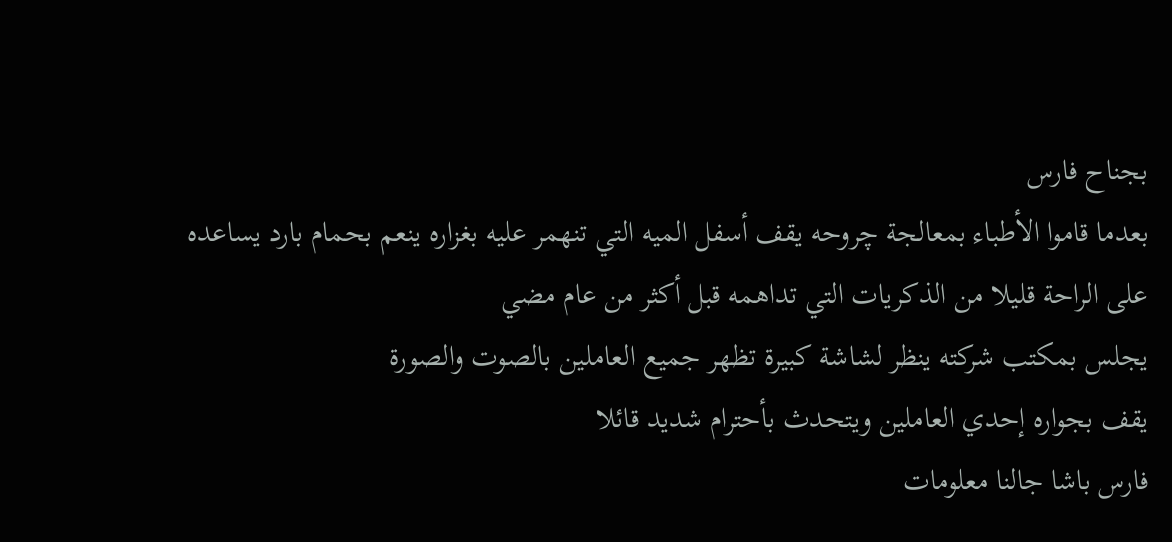بجناح فارس
بعدما قاموا الأطباء بمعالجة چروحه يقف أسفل الميه التي تنهمر عليه بغزاره ينعم بحمام بارد يساعده على الراحة قليلا من الذكريات التي تداهمه قبل أكثر من عام مضي
يجلس بمكتب شركته ينظر لشاشة كبيرة تظهر جميع العاملين بالصوت والصورة
يقف بجواره إحدي العاملين ويتحدث بأحترام شديد قائلا
فارس باشا جالنا معلومات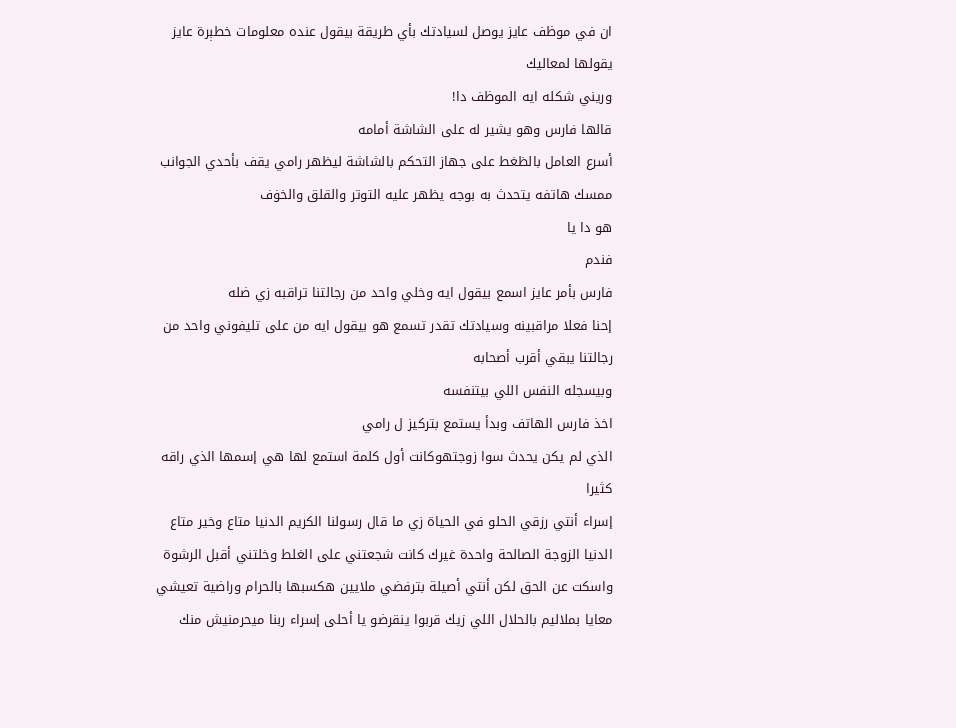ان في موظف عايز يوصل لسيادتك بأي طريقة بيقول عنده معلومات خطېرة عايز يقولها لمعاليك
وريني شكله ايه الموظف دا!
قالها فارس وهو يشير له على الشاشة أمامه
أسرع العامل بالظغط على جهاز التحكم بالشاشة ليظهر رامي يقف بأحدي الجوانب ممسك هاتفه يتحدث به بوجه يظهر عليه التوتر والقلق والخۏف
هو دا يا
فندم
فارس بأمر عايز اسمع بيقول ايه وخلي واحد من رجالتنا تراقبه زي ضله
إحنا فعلا مراقبينه وسيادتك تقدر تسمع هو بيقول ايه من على تليفوني واحد من رجالتنا يبقي أقرب أصحابه
وبيسجله النفس اللي بيتنفسه
اخذ فارس الهاتف وبدأ يستمع بتركيز ل رامي
الذي لم يكن يحدث سوا زوجتهوكانت أول كلمة استمع لها هي إسمها الذي راقه كثيرا
إسراء أنتي رزقي الحلو في الحياة زي ما قال رسولنا الكريم الدنيا متاع وخير متاع الدنيا الزوجة الصالحة واحدة غيرك كانت شجعتني على الغلط وخلتني أقبل الرشوة واسكت عن الحق لكن أنتي أصيلة بترفضي ملايين هكسبها بالحرام وراضية تعيشي معايا بملاليم بالحلال اللي زيك قربوا ينقرضو يا أحلى إسراء ربنا ميحرمنيش منك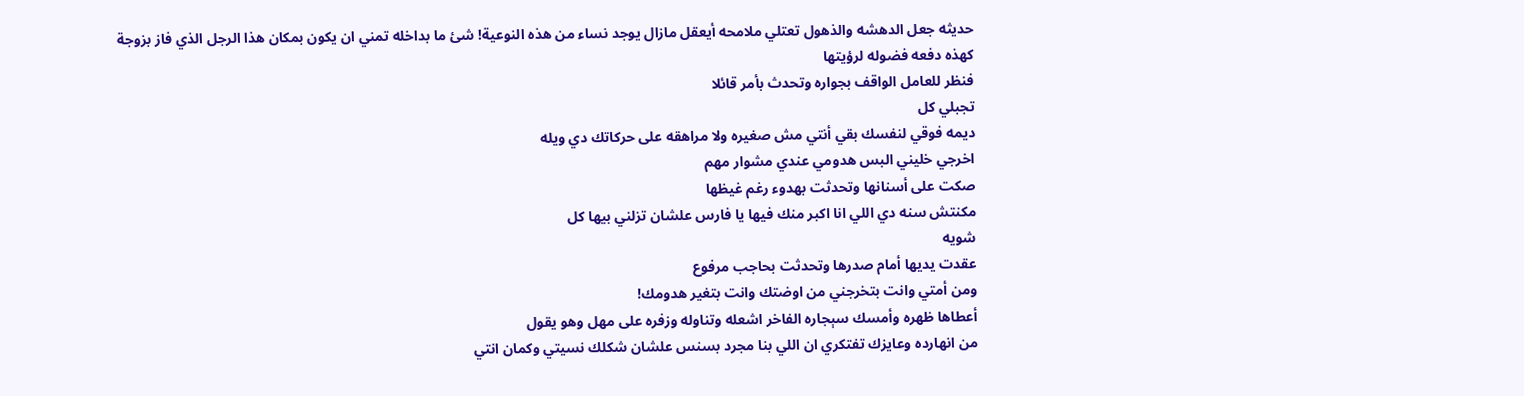حديثه جعل الدهشه والذهول تعتلي ملامحه أيعقل مازال يوجد نساء من هذه النوعية! شئ ما بداخله تمني ان يكون بمكان هذا الرجل الذي فاز بزوجة كهذه دفعه فضوله لرؤيتها
فنظر للعامل الواقف بجواره وتحدث بأمر قائلا
تجبلي كل
ديمه فوقي لنفسك بقي أنتي مش صغيره ولا مراهقه على حركاتك دي ويله
اخرجي خليني البس هدومي عندي مشوار مهم
صكت على أسنانها وتحدثت بهدوء رغم غيظها
مكنتش سنه دي اللي انا اكبر منك فيها يا فارس علشان تزلني بيها كل
شويه
عقدت يديها أمام صدرها وتحدثت بحاجب مرفوع
ومن أمتي وانت بتخرجني من اوضتك وانت بتغير هدومك!
أعطاها ظهره وأمسك سېجاره الفاخر اشعله وتناوله وزفره على مهل وهو يقول
من انهارده وعايزك تفتكري ان اللي بنا مجرد بسنس علشان شكلك نسيتي وكمان انتي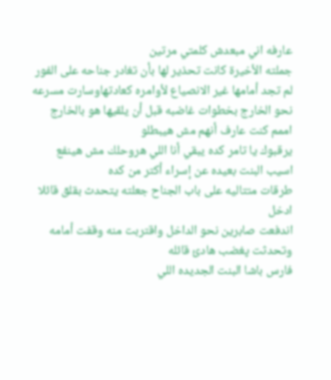عارفه اني مبعدش كلمتي مرتين
جملته الأخيرة كانت تحذير لها بأن تغادر جناحه على الفور لم تجد أمامها غير الانصياع لأوامره كعادتهاوسارت مسرعه نحو الخارج بخطوات غاضبه قبل أن يلقيها هو بالخارج
اممم كنت عارف أنهم مش هيبطلو
يرقبوك يا تامر كده يبقي أنا اللي هروحلك مش هينفع اسيب البنت بعيده عن إسراء أكتر من كده
طرقات متتاليه على باب الجناح جعلته يتحدث بقلق قائلا
ادخل
اندفعت صابرين نحو الداخل واقتربت منه وقفت أمامه وتحدثت پغضب هادئ قائله
فارس باشا البنت الجديده اللي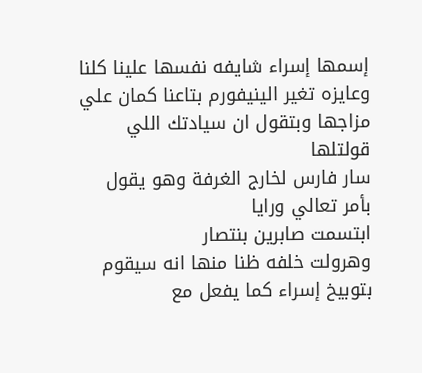إسمها إسراء شايفه نفسها علينا كلنا وعايزه تغير الينيفورم بتاعنا كمان علي مزاجها وبتقول ان سيادتك اللي قولتلها
سار فارس لخارج الغرفة وهو يقول بأمر تعالي ورايا
ابتسمت صابرين بنتصار
وهرولت خلفه ظنا منها انه سيقوم بتوبيخ إسراء كما يفعل مع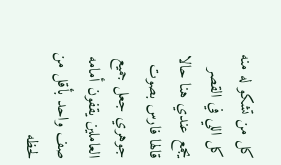كل من تشكو له منه
كل اللي في القصر يجمع عندي هنا حالا
قالها فارس بصوت جوهري جعل جميع العاملين يقفون أمامه صف واحد بأقل من لحظه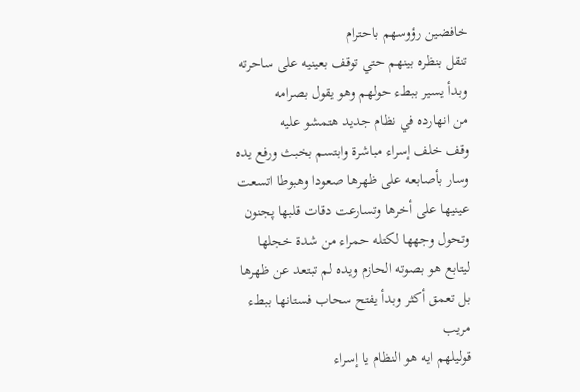خافضين رؤوسهم باحترام
تنقل بنظره بينهم حتي توقف بعينيه على ساحرته وبدأ يسير ببطء حولهم وهو يقول بصرامه
من انهارده في نظام جديد هتمشو عليه
وقف خلف إسراء مباشرة وابتسم بخبث ورفع يده وسار بأصابعه على ظهرها صعودا وهبوطا اتسعت عينيها على أخرها وتسارعت دقات قلبها پجنون وتحول وجهها لكتله حمراء من شدة خجلها
ليتابع هو بصوته الحازم ويده لم تبتعد عن ظهرها بل تعمق أكثر وبدأ يفتح سحاب فستانها ببطء مريب
قوليلهم ايه هو النظام يا إسراء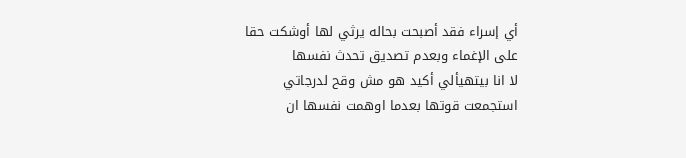أي إسراء فقد أصبحت بحاله يرثي لها أوشكت حقا على الإغماء وبعدم تصديق تحدث نفسها
لا انا بيتهيألي أكيد هو مش وقح لدرجاتي
استجمعت قوتها بعدما اوهمت نفسها ان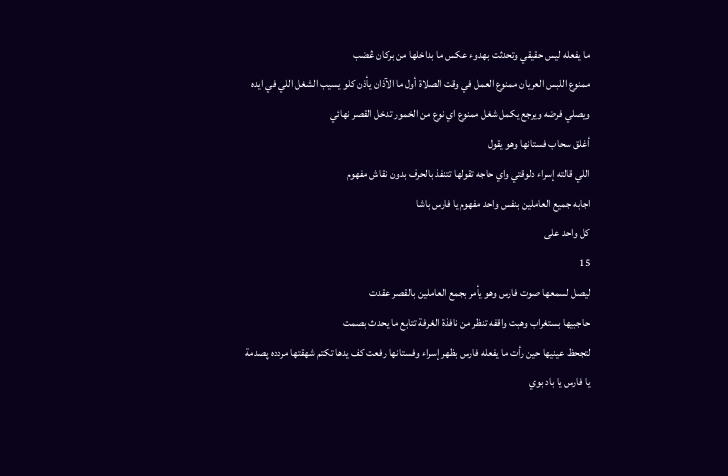ما يفعله ليس حقيقي وتحدثت بهدوء عكس ما بداخلها من بركان ڠضب
ممنوع اللبس العريان ممنوع العمل في وقت الصلاة أول ما الآذان يأذن كلو يسيب الشغل اللي في ايده ويصلي فرضه ويرجع يكمل شغل ممنوع اي نوع من الخمور تدخل القصر نهائي
أغلق سحاب فستانها وهو يقول
اللي قالته إسراء دلوقتي واي حاجه تقولها تتنفذ بالحرف بدون نقاش مفهوم
اجابه جميع العاملين بنفس واحد مفهوم يا فارس باشا
كل واحد على
15
ليصل لسمعها صوت فارس وهو يأمر بجمع العاملين بالقصر عقدت
حاجبيها بستغراب وهبت واقفه تنظر من نافذة الغرفة تتابع ما يحدث بصمت
لتجحظ عينيها حين رأت ما يفعله فارس بظهر إسراء وفستانها رفعت كف يدها تكتم شهقتها مردده پصدمة
يا فارس يا باد بوي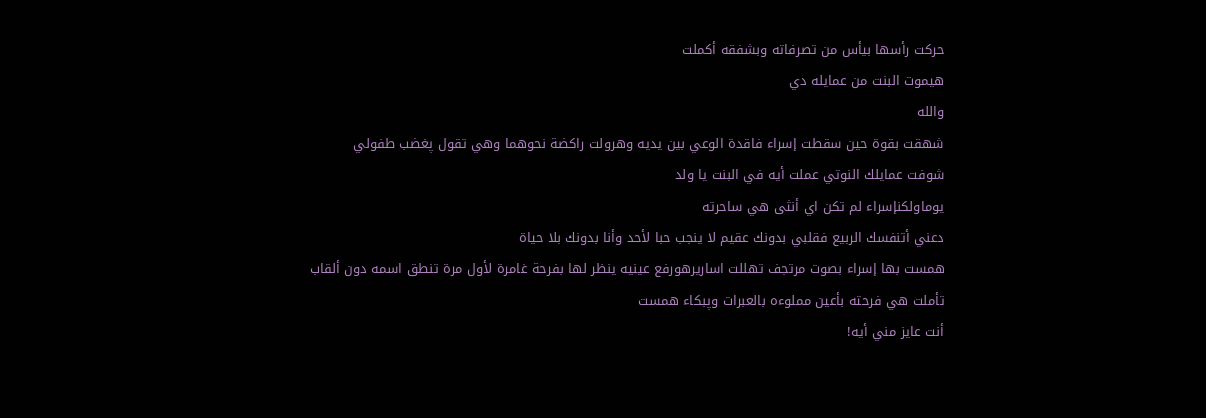حركت رأسها بيأس من تصرفاته وبشفقه أكملت
ھيموت البنت من عمايله دي
والله
شهقت بقوة حين سقطت إسراء فاقدة الوعي بين يديه وهرولت راكضة نحوهما وهي تقول پغضب طفولي
شوفت عمايلك النوتي عملت أيه في البنت يا ولد
يوماولكنإسراء لم تكن اي أنثى هي ساحرته
دعني أتنفسك الربيع فقلبي بدونك عقيم لا ينجب حبا لأحد وأنا بدونك بلا حياة
همست بها إسراء بصوت مرتجف تهللت اساريرهورفع عينيه ينظر لها بفرحة غامرة لأول مرة تنطق اسمه دون ألقاب
تأملت هي فرحته بأعين مملوءه بالعبرات وپبكاء همست
أنت عايز مني أيه!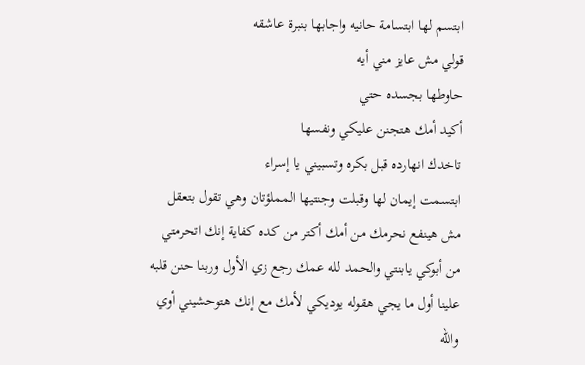ابتسم لها ابتسامة حانيه واجابها بنبرة عاشقه
قولي مش عايز مني أيه
حاوطها بجسده حتي
أكيد أمك هتجنن عليكي ونفسها
تاخدك انهارده قبل بكره وتسبيني يا إسراء
ابتسمت إيمان لها وقبلت وجنتيها المملؤتان وهي تقول بتعقل
مش هينفع نحرمك من أمك أكتر من كده كفاية إنك اتحرمتي من أبوكي يابنتي والحمد لله عمك رجع زي الأول وربنا حنن قلبه علينا أول ما يجي هقوله يوديكي لأمك مع إنك هتوحشيني أوي والله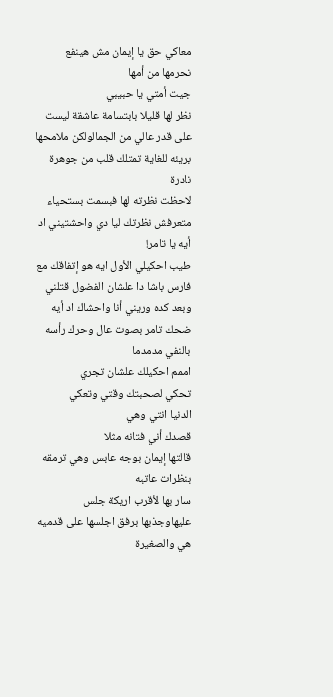معاكي حق يا إيمان مش هينفع نحرمها من أمها
جيت أمتي يا حبيبي
نظر لها قليلا بابتسامة عاشقة ليست على قدر عالي من الجمالولكن ملامحها بريئه للغاية تمتلك قلب من جوهرة نادرة
لاحظت نظرته لها فبسمت بستحياء
متعرفش نظرتك ليا دي واحشتيني اد أيه يا تامر!
طيب احكيلي الأول ايه هو إتفاقك مع فارس باشا دا علشان الفضول قتلني وبعد كده وريني أنا واحشاك اد أيه
ضحك تامر بصوت عال وحرك رأسه بالنفي مدمدما
اممم احكيلك علشان تجري
تحكي لصحبتك وقتي وتعكي
الدنيا انتي وهي
قصدك أني فتانه مثلا
قالتها إيمان بوجه عابس وهي ترمقه بنظرات عاتبه
سار بها لأقرب اريكة جلس عليهاوجذبها برفق اجلسها على قدميه هي والصغيرة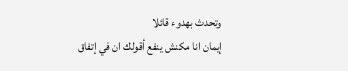وتحدث بهدوء قائلا
إيمان انا مكنش ينفع أقولك ان في إتفاق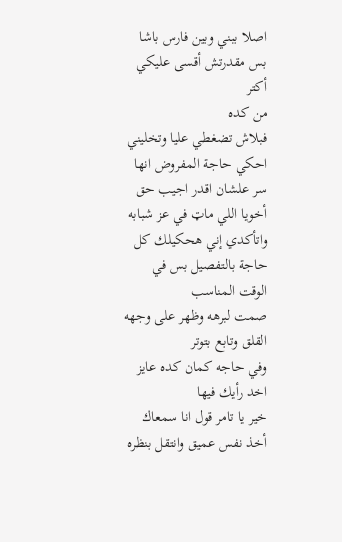اصلا ببني وبين فارس باشا بس مقدرتش أقسى عليكي أكتر
من كده
فبلاش تضغطي عليا وتخليني احكي حاجة المفروض انها سر علشان اقدر اجيب حق أخويا اللي ماټ في عز شبابه واتأكدي إني هحكيلك كل حاجة بالتفصيل بس في الوقت المناسب
صمت لبرهه وظهر على وجهه القلق وتابع بتوتر
وفي حاجه كمان كده عايز اخد رأيك فيها
خير يا تامر قول انا سمعاك
أخذ نفس عميق وانتقل بنظره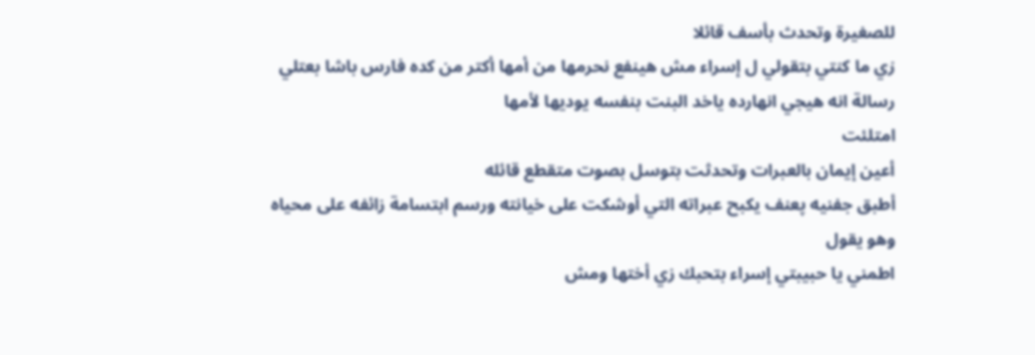للصغيرة وتحدث بأسف قائلا
زي ما كنتي بتقولي ل إسراء مش هينفع نحرمها من أمها أكتر من كده فارس باشا بعتلي رسالة انه هيجي انهارده ياخد البنت بنفسه يوديها لأمها
امتلئت
أعين إيمان بالعبرات وتحدثت بتوسل بصوت متقطع قائله
أطبق جفنيه پعنف يكبح عبراته التي أوشكت على خيانته ورسم ابتسامة زائفه على محياه وهو يقول
اطمني يا حبيبتي إسراء بتحبك زي أختها ومش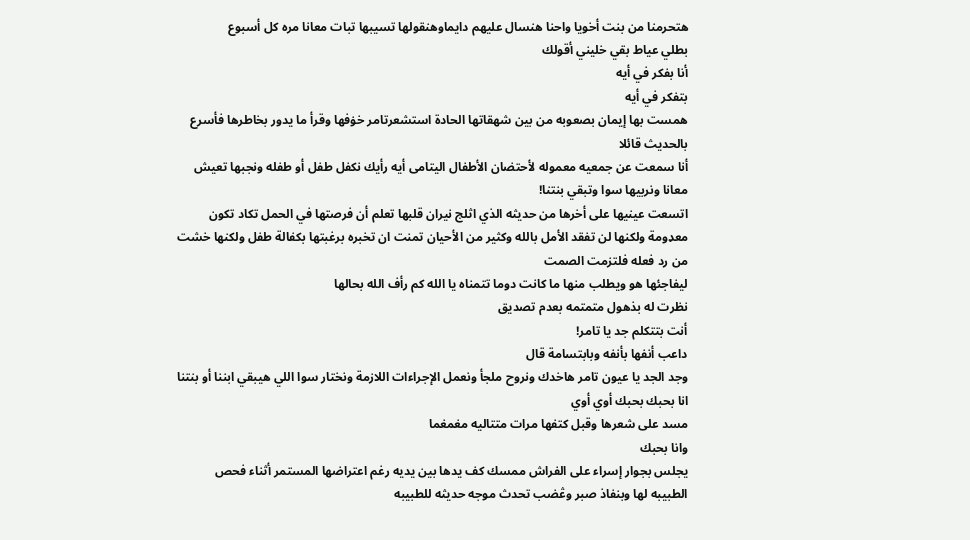هتحرمنا من بنت أخويا واحنا هنسال عليهم دايماوهنقولها تسيبها تبات معانا مره كل أسبوع
بطلي عياط بقي خليني أقولك
أنا بفكر في أيه
بتفكر في أيه
همست بها إيمان بصعوبه من بين شهقاتها الحادة استشعرتامر خۏفها وقرأ ما يدور بخاطرها فأسرع بالحديث قائلا
أنا سمعت عن جمعيه معموله لأحتضان الأطفال اليتامى أيه رأيك نكفل طفل أو طفله ونجبها تعيش معانا ونربيها سوا وتبقي بنتنا!
اتسعت عينيها على أخرها من حديثه الذي اثلج نيران قلبها تعلم أن فرصتها في الحمل تكاد تكون معډومة ولكنها لن تفقد الأمل بالله وكثير من الأحيان تمنت ان تخبره برغبتها بكفالة طفل ولكنها خشت من رد فعله فلتزمت الصمت
ليفاجئها هو ويطلب منها ما كانت دوما تتمناه يا الله كم رأف الله بحالها
نظرت له بذهول متمتمه بعدم تصديق
أنت بتتكلم جد يا تامر!
داعب أنفها بأنفه وبابتسامة قال
وجد الجد يا عيون تامر هاخدك ونروح ملجأ ونعمل الإجراءات اللازمة ونختار سوا اللي هيبقي ابننا أو بنتنا
انا بحبك بحبك أوي أوي
مسد على شعرها وقبل كتفها مرات متتاليه مغمغما
وانا بحبك
يجلس بجوار إسراء على الفراش ممسك كف يدها بين يديه رغم اعتراضها المستمر أثناء فحص الطبيبه لها وبنفاذ صبر وڠضب تحدث موجه حديثه للطبيبه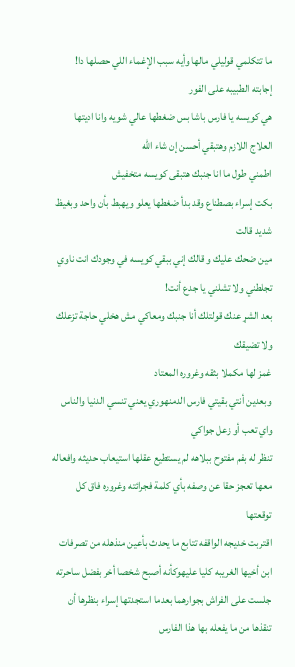ما تتكلمي قوليلي مالها وأيه سبب الإغماء اللي حصلها دا!
إجابته الطبيبه على الفور
هي كويسه يا فارس باشا بس ضغطها عالي شويه وانا اديتها العلاج اللازم وهتبقي أحسن إن شاء الله
اطمني طول ما انا جنبك هتبقى كويسه متخفيش
بكت إسراء بصطناع وقد بدأ ضغطها يعلو ويهبط بأن واحد وبغيظ شديد قالت
مين ضحك عليك و قالك إني ببقي كويسه في وجودك انت ناوي تجلطني ولا تشلني يا جدع أنت!
بعد الشړ عنك قولتلك أنا جنبك ومعاكي مش هخلي حاجة تزعلك ولا تضيقك
غمز لها مكملا بثقه وغروره المعتاد
وبعدين أنتي بقيتي فارس الدمنهوري يعني تنسي الدنيا والناس واي تعب أو زعل جواكي
تنظر له بفم مفتوح ببلاهه لم يستطيع عقلها استيعاب حديثه وافعاله معها تعجز حقا عن وصفه بأي كلمة فجرائته وغروره فاق كل توقعتها
اقتربت خديجه الواقفه تتابع ما يحدث بأعين منذهله من تصرفات ابن أخيها الغريبه كليا عليهوكأنه أصبح شخصا أخر بفضل ساحرته جلست على الفراش بجوارهما بعدما استجدتها إسراء بنظرها أن تنقذها من ما يفعله بها هذا الفارس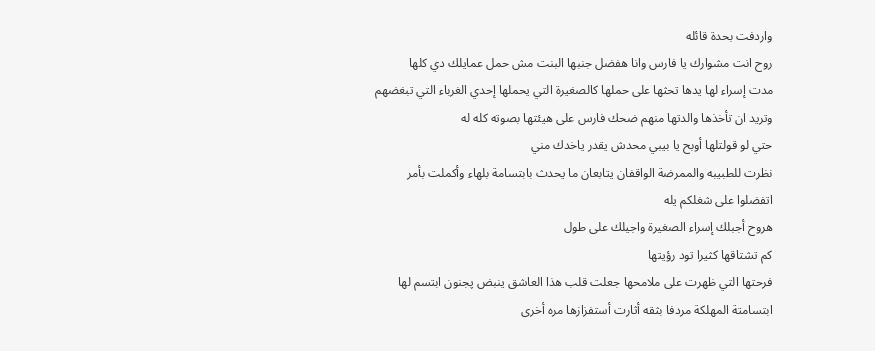واردفت بحدة قائله
روح انت مشوارك يا فارس وانا هفضل جنبها البنت مش حمل عمايلك دي كلها
مدت إسراء لها يدها تحثها على حملها كالصغيرة التي يحملها إحدي الغرباء التي تبغضهم وتريد ان تأخذها والدتها منهم ضحك فارس على هيئتها بصوته كله له
حتي لو قولتلها أوبح يا بيبي محدش يقدر ياخدك مني
نظرت للطبيبه والممرضة الواقفان يتابعان ما يحدث بابتسامة بلهاء وأكملت بأمر
اتفضلوا على شغلكم يله
هروح أجبلك إسراء الصغيرة واجيلك على طول
كم تشتاقها كثيرا تود رؤيتها
فرحتها التي ظهرت على ملامحها جعلت قلب هذا العاشق ينبض پجنون ابتسم لها ابتسامتة المهلكة مردفا بثقه أثارت أستفزازها مره أخرى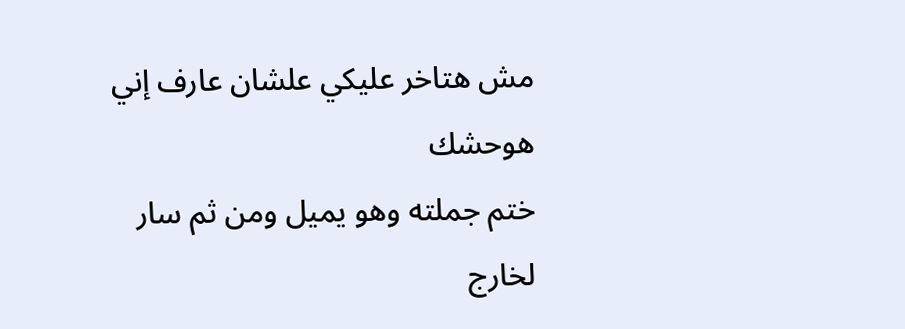مش هتاخر عليكي علشان عارف إني هوحشك
ختم جملته وهو يميل ومن ثم سار لخارج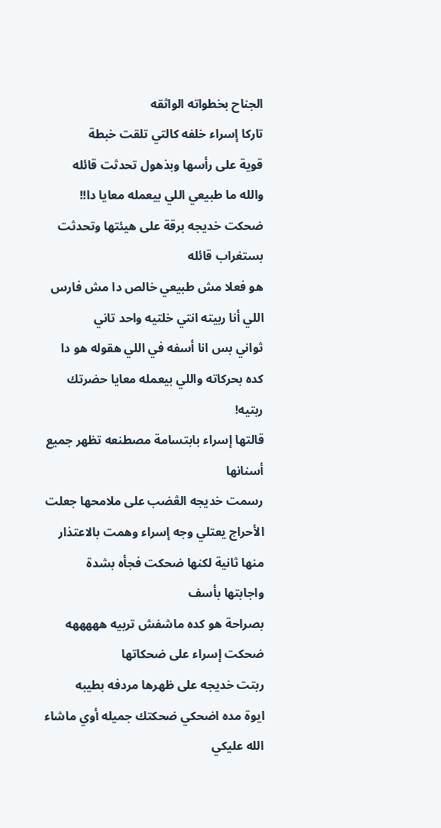الجناح بخطواته الواثقه
تاركا إسراء خلفه كالتي تلقت خبطة
قوية على رأسها وبذهول تحدثت قائله
والله ما طبيعي اللي بيعمله معايا دا!!
ضحكت خديجه برقة على هيئتها وتحدثت بستغراب قائله
هو فعلا مش طبيعي خالص دا مش فارس اللي أنا ربيته انتي خلتيه واحد تاني
ثواني بس انا أسفه في اللي هقوله هو دا كده بحركاته واللي بيعمله معايا حضرتك ربتيه!
قالتها إسراء بابتسامة مصطنعه تظهر جميع أسنانها
رسمت خديجه الڠضب على ملامحها جعلت الأحراج يعتلي وجه إسراء وهمت بالاعتذار منها ثانية لكنها ضحكت فجأه بشدة واجابتها بأسف
بصراحة هو كده ماشفش تربيه هههههه
ضحكت إسراء على ضحكاتها
ربتت خديجه على ظهرها مردفه بطيبه
ايوة مده اضحكي ضحكتك جميله أوي ماشاء الله عليكي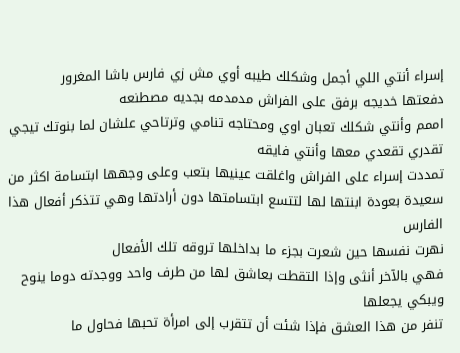إسراء أنتي اللي أجمل وشكلك طيبه أوي مش زي فارس باشا المغرور
دفعتها خديجه برفق على الفراش مدمدمه بجديه مصطنعه
اممم وأنتي شكلك تعبان اوي ومحتاجه تنامي وترتاحي علشان لما بنوتك تيجي
تقدري تقعدي معها وأنتي فايقه
تمددت إسراء على الفراش واغلقت عينيها بتعب وعلى وجهها ابتسامة اكثر من سعيدة بعودة ابنتها لها لتتسع ابتسامتها دون أرادتها وهي تتذكر أفعال هذا الفارس
نهرت نفسها حين شعرت بجزء ما بداخلها تروقه تلك الأفعال
فهي بالآخر أنثى وإذا التقطت بعاشق لها من طرف واحد ووجدته دوما ينوح ويبكي يجعلها
تنفر من هذا العشق فإذا شئت أن تتقرب إلى امرأة تحبها فحاول ما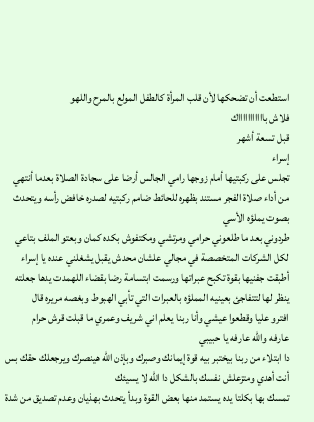استطعت أن تضحكها لأن قلب المرأة كالطفل المولع بالمرح واللهو
فلاش باااااااااااك
قبل تسعة أشهر
إسراء
تجلس على ركبتيها أمام زوجها رامي الجالس أرضا على سجادة الصلاة بعدما أنتهي من أداء صلاة الفجر مستند بظهره للحائط ضامم ركبتيه لصدره خافض رأسه ويتحدث بصوت يملؤه الأسي
طردوني بعد ما طلعوني حرامي ومرتشي ومكتفوش بكده كمان وبعتو الملف بتاعي لكل الشركات المتخصصة في مجالي علشان محدش يقبل يشغلني عنده يا إسراء
أطبقت جفنيها بقوة تكبح عبراتها ورسمت ابتسامة رضا بقضاء اللهمدت يدها جعلته ينظر لها لتتفاجئ بعينيه المملؤه بالعبرات التي تأبي الهبوط وبغصه مريره قال
افترو عليا وقطعوا عيشي وأنا ربنا يعلم اني شريف وعمري ما قبلت قرش حرام
عارفه والله عارفه يا حبيبي
دا ابتلاء من ربنا بيختبر بيه قوة إيمانك وصبرك وبإذن الله هينصرك ويرجعلك حقك بس أنت أهدي ومتزعلش نفسك بالشكل دا الله لا يسيئك
تمسك بها بكلتا يده يستمد منها بعض القوة وبدأ يتحدث بهذيان وعدم تصديق من شدة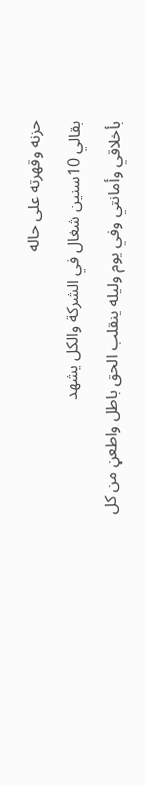حزنه وقهرته على حاله
بقالي 10سنين شغال في الشركة والكل يشهد
بأخلاقي وأمانتي وفي يوم وليله ينقلب الحق باطل واطعڼ من كل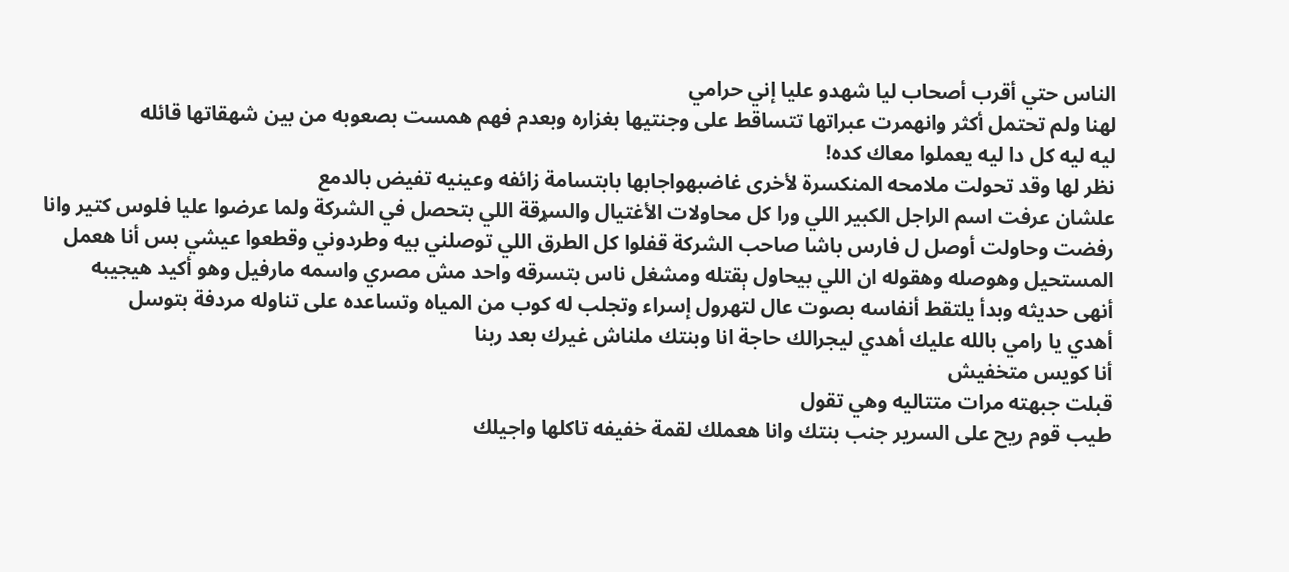الناس حتي أقرب أصحاب ليا شهدو عليا إني حرامي
لهنا ولم تحتمل أكثر وانهمرت عبراتها تتساقط على وجنتيها بغزاره وبعدم فهم همست بصعوبه من بين شهقاتها قائله
ليه ليه كل دا ليه يعملوا معاك كده!
نظر لها وقد تحولت ملامحه المنكسرة لأخرى غاضبهواجابها بابتسامة زائفه وعينيه تفيض بالدمع
علشان عرفت اسم الراجل الكبير اللي ورا كل محاولات الأغتيال والسړقة اللي بتحصل في الشركة ولما عرضوا عليا فلوس كتير وانا رفضت وحاولت أوصل ل فارس باشا صاحب الشركة قفلوا كل الطرق اللي توصلني بيه وطردوني وقطعوا عيشي بس أنا هعمل المستحيل وهوصله وهقوله ان اللي بيحاول ېقتله ومشغل ناس بتسرقه واحد مش مصري واسمه مارفيل وهو أكيد هيجيبه
أنهى حديثه وبدأ يلتقط أنفاسه بصوت عال لتهرول إسراء وتجلب له كوب من المياه وتساعده على تناوله مردفة بتوسل
أهدي يا رامي بالله عليك أهدي ليجرالك حاجة انا وبنتك ملناش غيرك بعد ربنا
أنا كويس متخفيش
قبلت جبهته مرات متتاليه وهي تقول
طيب قوم ريح على السرير جنب بنتك وانا هعملك لقمة خفيفه تاكلها واجيلك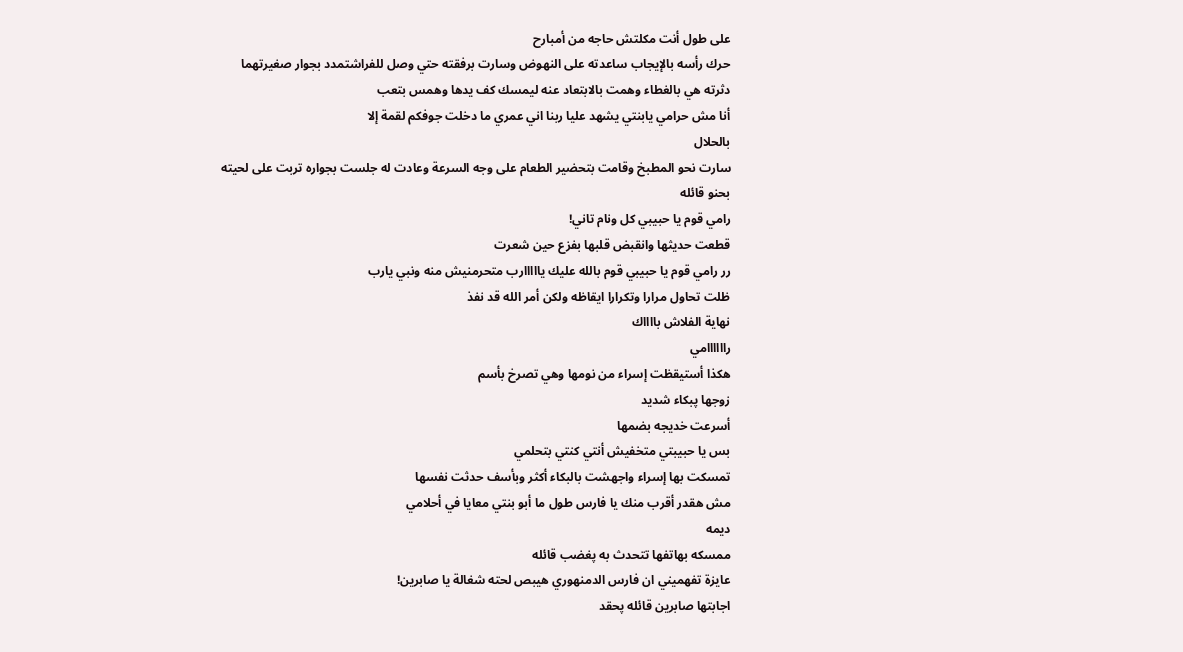على طول أنت مكلتش حاجه من أمبارح
حرك رأسه بالإيجاب ساعدته على النهوض وسارت برفقته حتي وصل للفراشتمدد بجوار صغيرتهما دثرته هي بالغطاء وهمت بالابتعاد عنه ليمسك كف يدها وهمس بتعب
أنا مش حرامي يابنتي يشهد عليا ربنا اني عمري ما دخلت جوفكم لقمة إلا
بالحلال
سارت نحو المطبخ وقامت بتحضير الطعام على وجه السرعة وعادت له جلست بجواره تربت على لحيته بحنو قائله
رامي قوم يا حبيبي كل ونام تاني!
قطعت حديثها وانقبض قلبها بفزع حين شعرت
رر رامي قوم يا حبيبي قوم بالله عليك يااااارب متحرمنيش منه ونبي يارب
ظلت تحاول مرارا وتكرارا ايقاظه ولكن أمر الله قد نفذ
نهاية الفلاش بااااك
راااااامي
هكذا أستيقظت إسراء من نومها وهي تصرخ بأسم
زوجها پبكاء شديد
أسرعت خديجه بضمھا
بس يا حبيبتي متخفيش أنتي كنتي بتحلمي
تمسكت بها إسراء واجهشت بالبكاء أكثر وبأسف حدثت نفسها
مش هقدر أقرب منك يا فارس طول ما أبو بنتي معايا في أحلامي
ديمه
ممسكه بهاتفها تتحدث به پغضب قائله
عايزة تفهميني ان فارس الدمنهوري هيبص لحته شغالة يا صابرين!
اجابتها صابرين قائله پحقد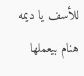للأسف يا ديمه هنام بيعملها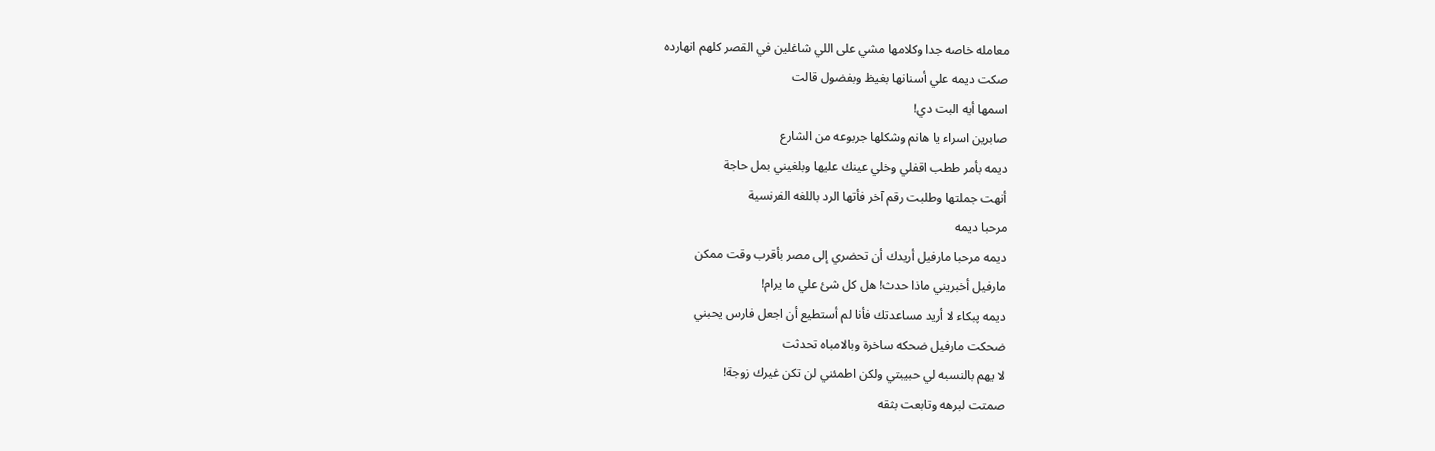معامله خاصه جدا وكلامها مشي على اللي شاغلين في القصر كلهم انهارده
صكت ديمه علي أسنانها بغيظ وبفضول قالت
اسمها أيه البت دي!
صابرين اسراء يا هانم وشكلها جربوعه من الشارع
ديمه بأمر ططب اقفلي وخلي عينك عليها وبلغيني بمل حاجة
أنهت جملتها وطلبت رقم آخر فأتها الرد باللغه الفرنسية
مرحبا ديمه
ديمه مرحبا مارفيل أريدك أن تحضري إلى مصر بأقرب وقت ممكن
مارفيل أخبريني ماذا حدث! هل كل شئ علي ما يرام!
ديمه پبكاء لا أريد مساعدتك فأنا لم أستطيع أن اجعل فارس يحبني
ضحكت مارفيل ضحكه ساخرة وبالامباه تحدثت
لا يهم بالنسبه لي حبيبتي ولكن اطمئني لن تكن غيرك زوجة!
صمتت لبرهه وتابعت بثقه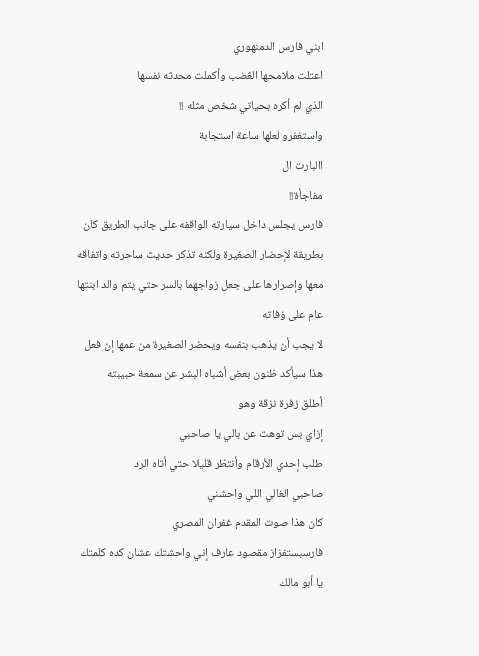ابني فارس الدمنهوري
اعتلت ملامحها الڠضب وأكملت محدثه نفسها
الذي لم أكره بحياتي شخص مثله !!
واستغفرو لعلها ساعة استجابة
االبارت ال
مفاجأة!!
فارس يجلس داخل سيارته الواقفه على جانب الطريق كان بطريقة لإحضار الصغيرة ولكنه تذكر حديث ساحرته واتفاقه معها وإصرارها على جعل زواجهما بالسر حتي يتم والد ابنتها عام على ۏفاته
لا يجب أن يذهب بنفسه ويحضر الصغيرة من عمها إن فعل هذا سيأكد ظنون بعض أشباه البشر عن سمعة حبيبته
أطلق زفرة نزقة وهو
إزاي بس توهت عن بالي يا صاحبي
طلب إحدي الأرقام وأنتظر قليلا حتي أتاه الرد
صاحبي الغالي اللي واحشني
كان هذا صوت المقدم غفران المصري
فارسبستفزاز مقصود عارف إني واحشتك عشان كده كلمتك يا أبو مالك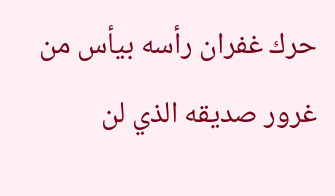حرك غفران رأسه بيأس من غرور صديقه الذي لن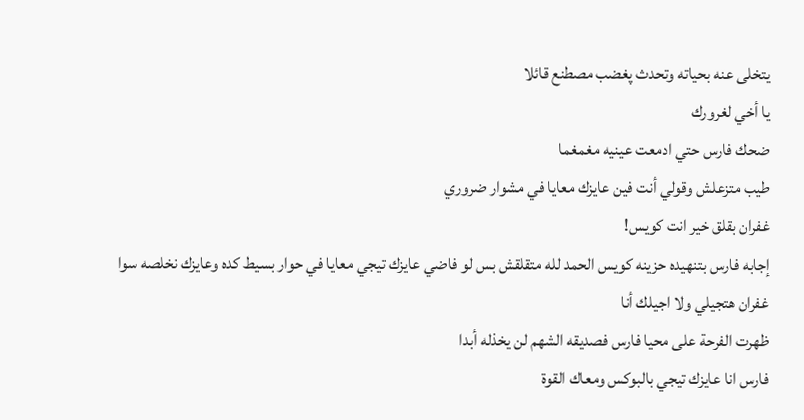يتخلى عنه بحياته وتحدث پغضب مصطنع قائلا
يا أخي لغرورك
ضحك فارس حتي ادمعت عينيه مغمغما
طيب متزعلش وقولي أنت فين عايزك معايا في مشوار ضروري
غفران بقلق خير انت كويس!
إجابه فارس بتنهيده حزينه كويس الحمد لله متقلقش بس لو فاضي عايزك تيجي معايا في حوار بسيط كده وعايزك نخلصه سوا
غفران هتجيلي ولا اجيلك أنا
ظهرت الفرحة على محيا فارس فصديقه الشهم لن يخذله أبدا
فارس انا عايزك تيجي بالبوكس ومعاك القوة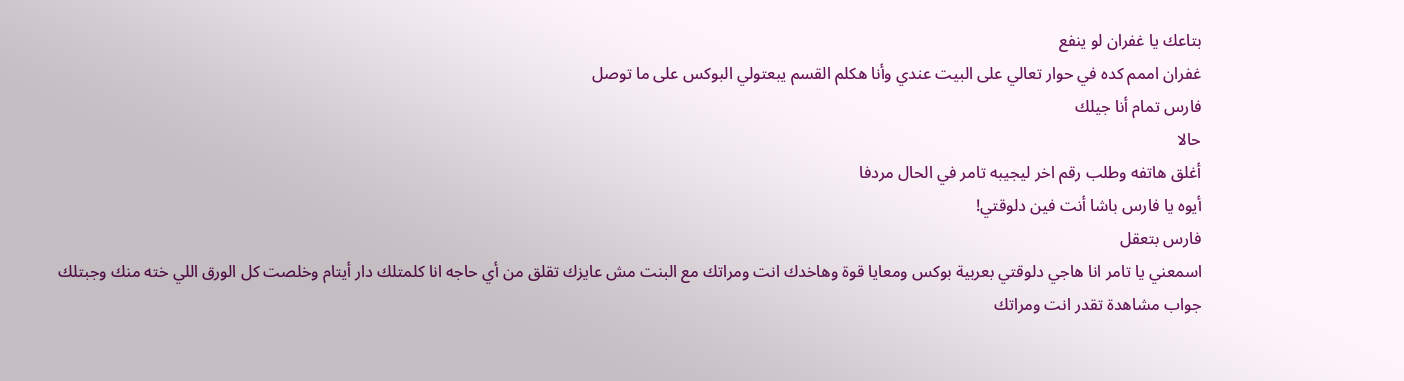بتاعك يا غفران لو ينفع
غفران اممم كده في حوار تعالي على البيت عندي وأنا هكلم القسم يبعتولي البوكس على ما توصل
فارس تمام أنا جيلك
حالا
أغلق هاتفه وطلب رقم اخر ليجيبه تامر في الحال مردفا
أيوه يا فارس باشا أنت فين دلوقتي!
فارس بتعقل
اسمعني يا تامر انا هاجي دلوقتي بعربية بوكس ومعايا قوة وهاخدك انت ومراتك مع البنت مش عايزك تقلق من أي حاجه انا كلمتلك دار أيتام وخلصت كل الورق اللي خته منك وجبتلك جواب مشاهدة تقدر انت ومراتك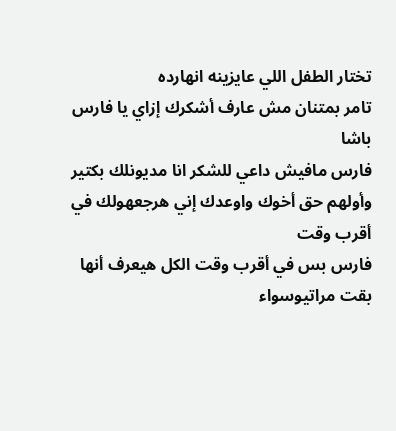تختار الطفل اللي عايزينه انهارده
تامر بمتنان مش عارف أشكرك إزاي يا فارس باشا
فارس مافيش داعي للشكر انا مديونلك بكتير وأولهم حق أخوك واوعدك إني هرجعهولك في أقرب وقت
فارس بس في أقرب وقت الكل هيعرف أنها بقت مراتيوسواء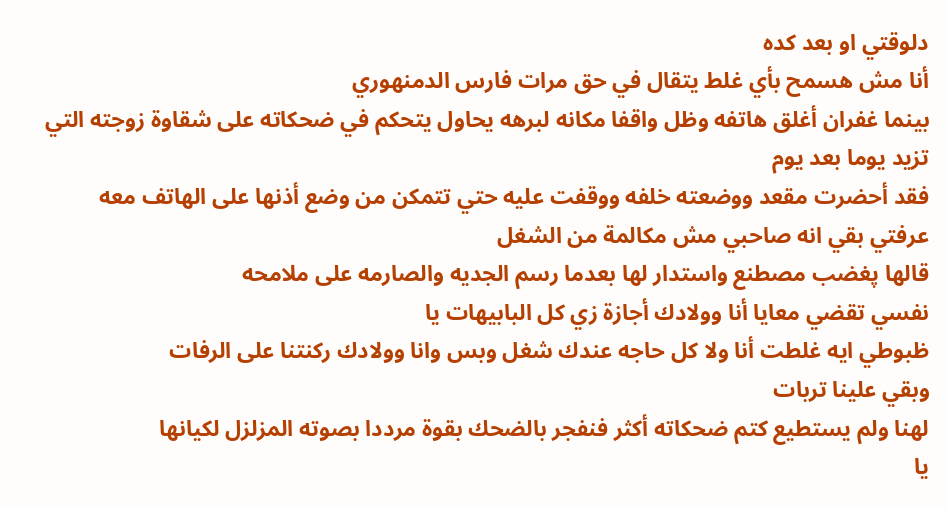دلوقتي او بعد كده
أنا مش هسمح بأي غلط يتقال في حق مرات فارس الدمنهوري
بينما غفران أغلق هاتفه وظل واقفا مكانه لبرهه يحاول يتحكم في ضحكاته على شقاوة زوجته التي تزيد يوما بعد يوم
فقد أحضرت مقعد ووضعته خلفه ووقفت عليه حتي تتمكن من وضع أذنها على الهاتف معه
عرفتي بقي انه صاحبي مش مكالمة من الشغل
قالها پغضب مصطنع واستدار لها بعدما رسم الجديه والصارمه على ملامحه
نفسي تقضي معايا أنا وولادك أجازة زي كل البابيهات يا
ظبوطي ايه غلطت أنا ولا كل حاجه عندك شغل وبس وانا وولادك ركنتنا على الرفات
وبقي علينا تربات
لهنا ولم يستطيع كتم ضحكاته أكثر فنفجر بالضحك بقوة مرددا بصوته المزلزل لكيانها
يا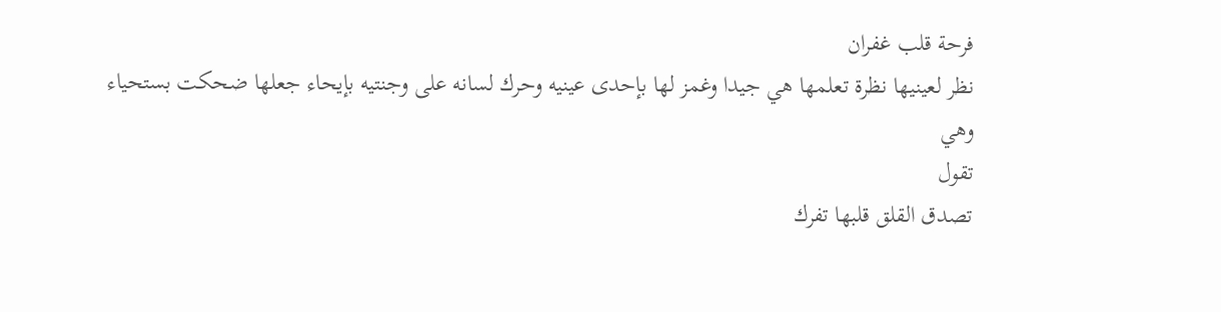فرحة قلب غفران
نظر لعينيها نظرة تعلمها هي جيدا وغمز لها بإحدى عينيه وحرك لسانه على وجنتيه بإيحاء جعلها ضحكت بستحياء وهي
تقول
تصدق القلق قلبها تفرك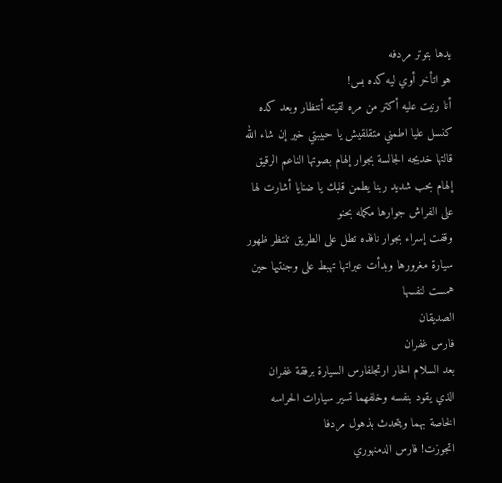يدها بتوتر مردفه
هو اتأخر أوي ليه كده بس!
أنا رنيت عليه أكتر من مره لقيته أنتظار وبعد كده كنسل عليا اطمني متقلقيش يا حبيبتي خير إن شاء الله
قالتها خديجه الجالسة بجوار إلهام بصوتها الناعم الرقيق
إلهام بحب شديد ربنا يطمن قلبك يا ضنايا أشارت لها على الفراش جوارها مكمله بحنو
وقفت إسراء بجوار نافذه تطل على الطريق تنتظر ظهور سيارة مغرورها وبدأت عبراتها تهبط على وجنتيها حين همست لنفسها
الصديقان
فارس غفران
بعد السلام الحار ارتجلفارس السيارة برفقة غفران الذي يقود بنفسه وخلفهما تسير سيارات الحراسه الخاصة بهما ويتحدث بذهول مردفا
اتجوزت! فارس الدمنهوري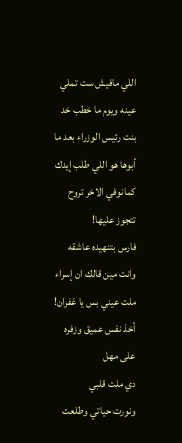اللي مافيش ست تملي عينه ويوم ما خطب خد بنت رئيس الوزراء بعد ما أبوها هو اللي طلب إيدك كمانوفي الاخر تروح تتجوز عليها!
فارس بتنهيده عاشقه وانت مين قالك ان إسراء ملت عيني بس يا غفران!
أخذ نفس عميق وزفره على مهل
دي ملت قلبي
ونورت حياتي وطلعت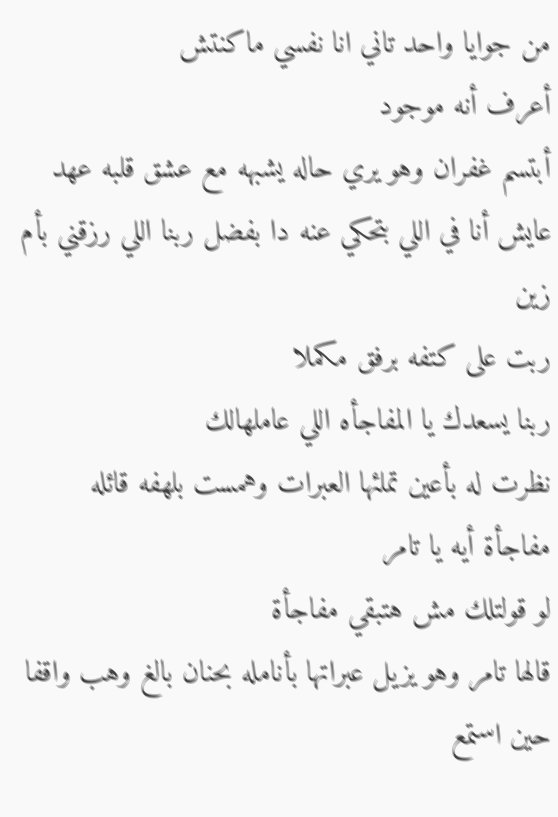من جوايا واحد تاني انا نفسي ماكنتش
أعرف أنه موجود
أبتسم غفران وهو يري حاله يشبهه مع عشق قلبه عهد
عايش أنا في اللي بتحكي عنه دا بفضل ربنا اللي رزقني بأم زين
ربت على كتفه برفق مكملا
ربنا يسعدك يا المفاجأه اللي عاملهالك
نظرت له بأعين تملئها العبرات وهمست بلهفه قائله
مفاجأة أيه يا تامر
لو قولتلك مش هتبقي مفاجأة
قالها تامر وهو يزيل عبراتها بأنامله بحنان بالغ وهب واقفا حين استمع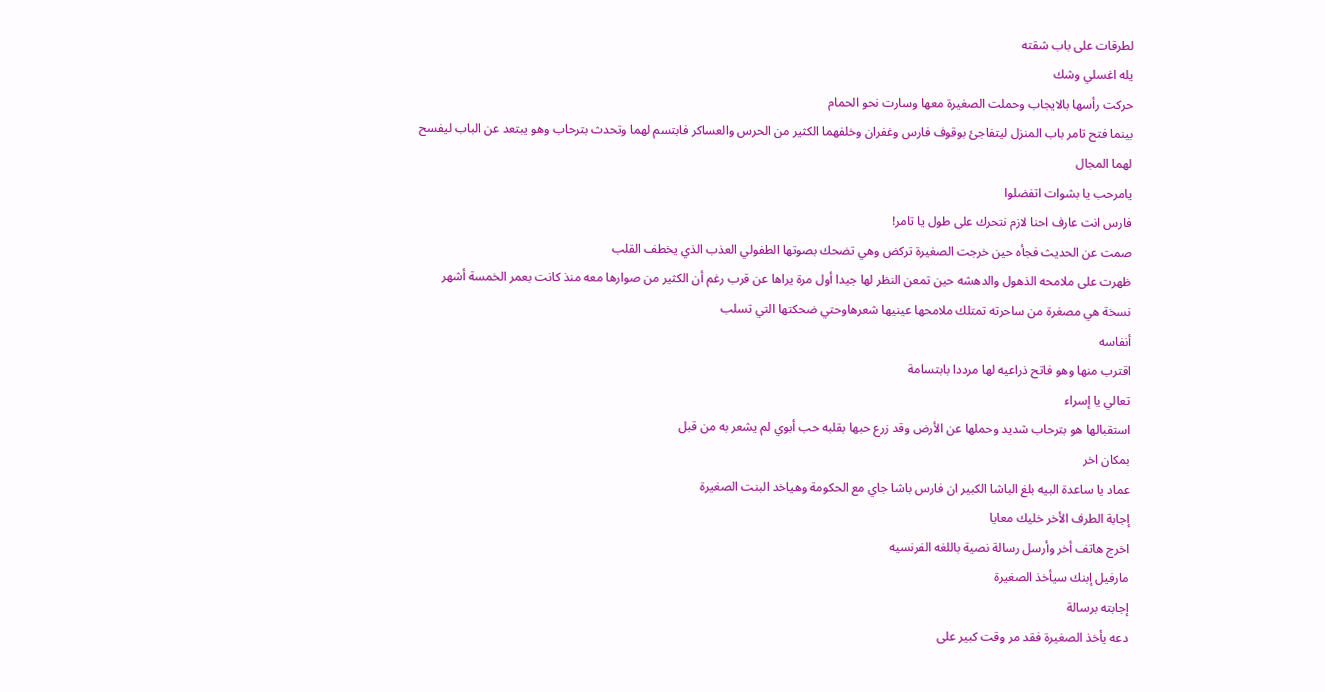لطرقات على باب شقته
يله اغسلي وشك
حركت رأسها بالايجاب وحملت الصغيرة معها وسارت نحو الحمام
بينما فتح تامر باب المنزل ليتفاجئ بوقوف فارس وغفران وخلفهما الكثير من الحرس والعساكر فابتسم لهما وتحدث بترحاب وهو يبتعد عن الباب ليفسح لهما المجال
يامرحب يا بشوات اتفضلوا
فارس انت عارف احنا لازم نتحرك على طول يا تامر!
صمت عن الحديث فجأه حين خرجت الصغيرة تركض وهي تضحك بصوتها الطفولي العذب الذي يخطف القلب
ظهرت على ملامحه الذهول والدهشه حين تمعن النظر لها جيدا أول مرة يراها عن قرب رغم أن الكثير من صوارها معه منذ كانت بعمر الخمسة أشهر
نسخة هي مصغرة من ساحرته تمتلك ملامحها عينيها شعرهاوحتي ضحكتها التي تسلب
أنفاسه
اقترب منها وهو فاتح ذراعيه لها مرددا بابتسامة
تعالي يا إسراء
استقبالها هو بترحاب شديد وحملها عن الأرض وقد زرع حبها بقلبه حب أبوي لم يشعر به من قبل
بمكان اخر
عماد يا ساعدة البيه بلغ الباشا الكبير ان فارس باشا جاي مع الحكومة وهياخد البنت الصغيرة
إجابة الطرف الأخر خليك معايا
اخرج هاتف أخر وأرسل رسالة نصية باللغه الفرنسيه
مارفيل إبنك سيأخذ الصغيرة
إجابته برسالة
دعه يأخذ الصغيرة فقد مر وقت كبير على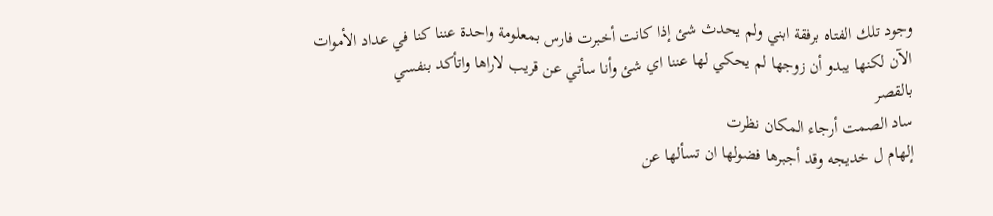وجود تلك الفتاه برفقة ابني ولم يحدث شئ إذا كانت أخبرت فارس بمعلومة واحدة عننا كنا في عداد الأموات الآن لكنها يبدو أن زوجها لم يحكي لها عننا اي شئ وأنا سأتي عن قريب لاراها واتأكد بنفسي
بالقصر
ساد الصمت أرجاء المكان نظرت
إلهام ل خديجه وقد أجبرها فضولها ان تسألها عن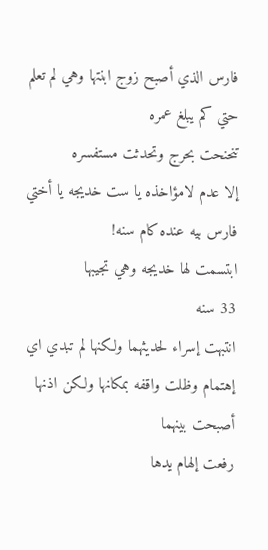فارس الذي أصبح زوج ابنتها وهي لم تعلم حتي كم يبلغ عمره
تنحنحت بحرج وتحدثت مستفسره
إلا عدم لامؤاخذه يا ست خديجه يا أختي فارس بيه عنده كام سنه!
ابتسمت لها خديجه وهي تجيبها
33 سنه
انتبهت إسراء لحديثهما ولكنها لم تبدي اي إهتمام وظلت واقفه بمكانها ولكن اذنها أصبحت بينهما
رفعت إلهام يدها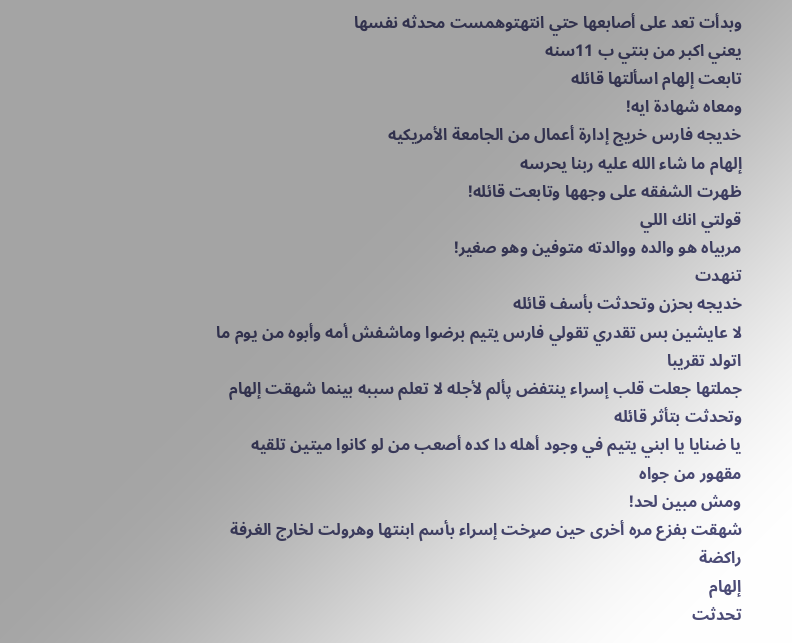وبدأت تعد على أصابعها حتي انتهتوهمست محدثه نفسها
يعني اكبر من بنتي ب 11سنه
تابعت إلهام اسألتها قائله
ومعاه شهادة ايه!
خديجه فارس خريج إدارة أعمال من الجامعة الأمريكيه
إلهام ما شاء الله عليه ربنا يحرسه
ظهرت الشفقه على وجهها وتابعت قائله!
قولتي انك اللي
مربياه هو والده ووالدته متوفين وهو صغير!
تنهدت
خديجه بحزن وتحدثت بأسف قائله
لا عايشين بس تقدري تقولي فارس يتيم برضوا وماشفش أمه وأبوه من يوم ما اتولد تقريبا
جملتها جعلت قلب إسراء ينتفض پألم لأجله لا تعلم سببه بينما شهقت إلهام وتحدثت بتأثر قائله
يا ضنايا يا ابني يتيم في وجود أهله دا كده أصعب من لو كانوا ميتين تلقيه مقهور من جواه
ومش مبين لحد!
شهقت بفزع مره أخرى حين صړخت إسراء بأسم ابنتها وهرولت لخارج الغرفة راكضة
إلهام
تحدثت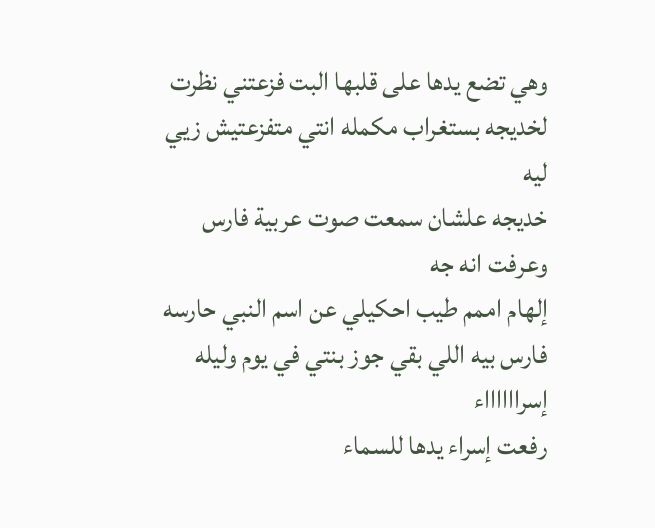وهي تضع يدها على قلبها البت فزعتني نظرت لخديجه بستغراب مكمله انتي متفزعتيش زيي ليه
خديجه علشان سمعت صوت عربية فارس وعرفت انه جه
إلهام اممم طيب احكيلي عن اسم النبي حارسه فارس بيه اللي بقي جوز بنتي في يوم وليله
إسرااااااء
رفعت إسراء يدها للسماء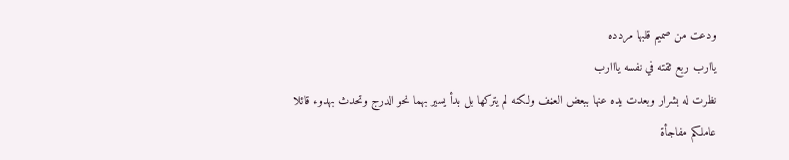ودعت من صميم قلبها مردده
ياارب ربع ثقته في نفسه يااارب
نظرت له بشرار وبعدت يده عنها ببعض العڼف ولكنه لم يتركها بل بدأ يسير بهما نحو الدرج وتحدث بهدوء قائلا
عاملكم مفاجأة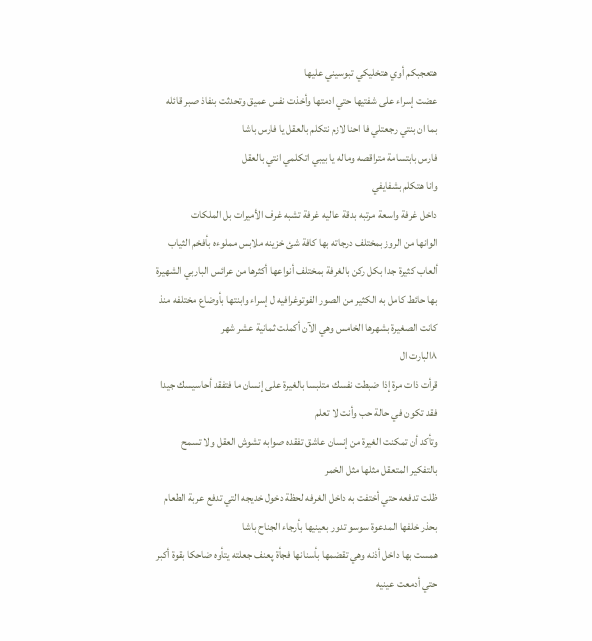هتعجبكم أوي هتخليكي تبوسيني عليها
عضت إسراء على شفتيها حتي ادمتها وأخذت نفس عميق وتحدثت بنفاذ صبر قائله
بما ان بنتي رجعتلي فا احنا لازم نتكلم بالعقل يا فارس باشا
فارس بابتسامة متراقصه وماله يا بيبي اتكلمي انتي بالعقل
وانا هتكلم بشفايفي
داخل غرفة واسعة مرتبه بدقة عاليه غرفة تشبه غرف الأميرات بل الملكات
الوانها من الروز بمختلف درجاته بها كافة شئ خزينه ملابس مملوءه بأفخم الثياب ألعاب كثيرة جدا بكل ركن بالغرفة بمختلف أنواعها أكثرها من عرائس الباربي الشهيرة
بها حائط كامل به الكثير من الصور الفوتوغرافيه ل إسراء وابنتها بأوضاع مختلفه منذ كانت الصغيرة بشهرها الخامس وهي الآن أكملت ثمانية عشر شهر
٨البارت ال
قرأت ذات مرة إذا ضبطت نفسك متلبسا بالغيرة على إنسان ما فتفقد أحاسيسك جيدا فقد تكون في حالة حب وأنت لا تعلم
وتأكد أن تمكنت الغيرة من إنسان عاشق تفقده صوابه تشوش العقل ولا تسمح بالتفكير المتعقل مثلها مثل الخمر
ظلت تدفعه حتي أختفت به داخل الغرفه لحظة دخول خديجه التي تدفع عربة الطعام بحذر خلفها المدعوة سوسو تدور بعينيها بأرجاء الجناح باشا
همست بها داخل أذنه وهي تقضمها بأسنانها فجأة پعنف جعلته يتأوه ضاحكا بقوة أكبر حتي أدمعت عينيه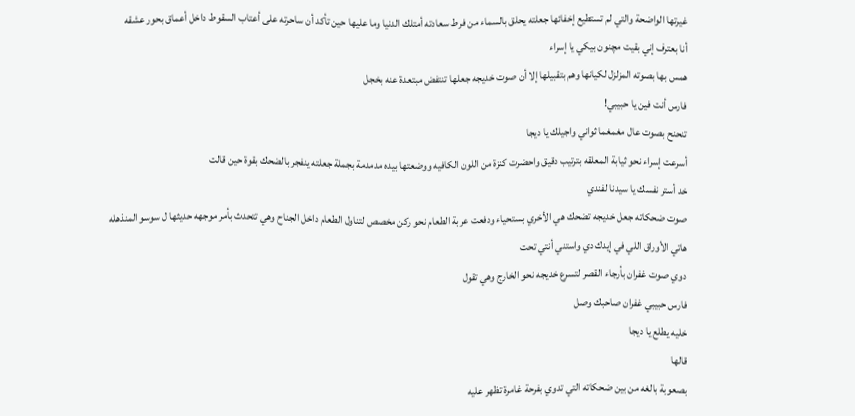غيرتها الواضحة والتي لم تستطيع إخفائها جعلته يحلق بالسماء من فرط سعادته أمتلك الدنيا وما عليها حين تأكد أن ساحرته على أعتاب السقوط داخل أعماق بحور عشقه
أنا بعترف إني بقيت مچنون بيكي يا إسراء
همس بها بصوته المزلزل لكيانها وهم بتقبيلها إلا أن صوت خديجه جعلها تنتفض مبتعدة عنه بخجل
فارس أنت فين يا حبيبي!
تنحنح بصوت عال مغمغما ثواني واجيلك يا ديجا
أسرعت إسراء نحو ثيابة المعلقه بترتيب دقيق واحضرت كنزة من اللون الكافيه ووضعتها بيده مدمدمة بجملة جعلته ينفجر بالضحك بقوة حين قالت
خد أستر نفسك يا سيدنا لفندي
صوت ضحكاته جعل خديجه تضحك هي الأخري بستحياء ودفعت عربة الطعام نحو ركن مخصص لتناول الطعام داخل الجناح وهي تتحدث بأمر موجهه حديثها ل سوسو المنذهله
هاتي الأوراق اللي في إيدك دي واستني أنتي تحت
دوي صوت غفران بأرجاء القصر لتسرع خديجه نحو الخارج وهي تقول
فارس حبيبي غفران صاحبك وصل
خليه يطلع يا ديجا
قالها
بصعوبة بالغه من بين ضحكاته التي تدوي بفرحة غامرة تظهر عليه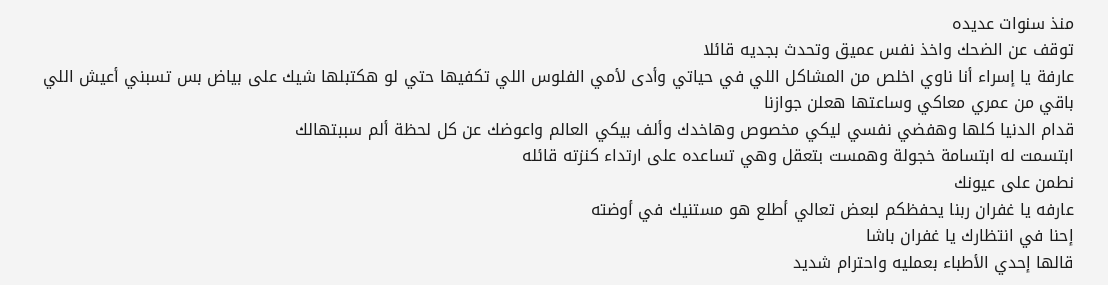منذ سنوات عديده
توقف عن الضحك واخذ نفس عميق وتحدث بجديه قائلا
عارفة يا إسراء أنا ناوي اخلص من المشاكل اللي في حياتي وأدى لأمي الفلوس اللي تكفيها حتي لو هكتبلها شيك على بياض بس تسبني أعيش اللي باقي من عمري معاكي وساعتها هعلن جوازنا
قدام الدنيا كلها وهفضي نفسي ليكي مخصوص وهاخدك وألف بيكي العالم واعوضك عن كل لحظة ألم سببتهالك
ابتسمت له ابتسامة خجولة وهمست بتعقل وهي تساعده على ارتداء كنزته قائله
نطمن على عيونك
عارفه يا غفران ربنا يحفظكم لبعض تعالي أطلع هو مستنيك في أوضته
إحنا في انتظارك يا غفران باشا
قالها إحدي الأطباء بعمليه واحترام شديد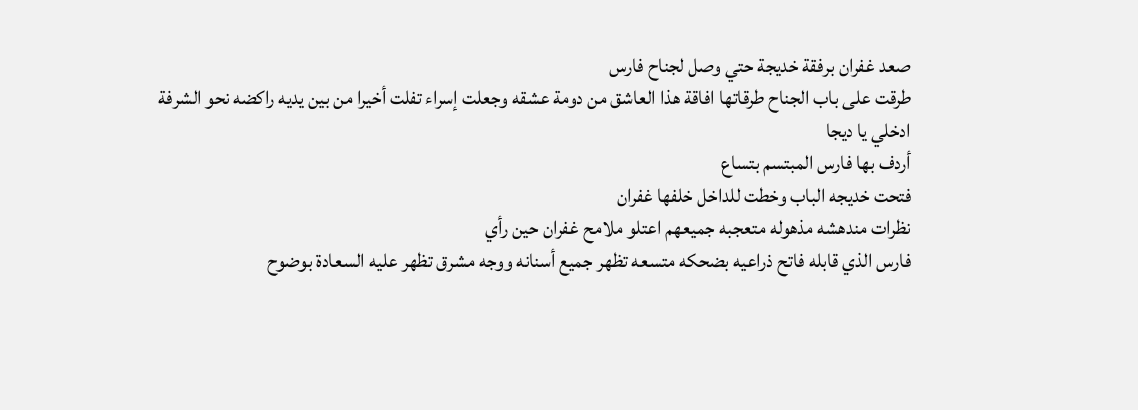صعد غفران برفقة خديجة حتي وصل لجناح فارس
طرقت على باب الجناح طرقاتها افاقة هذا العاشق من دومة عشقه وجعلت إسراء تفلت أخيرا من بين يديه راكضه نحو الشرفة
ادخلي يا ديجا
أردف بها فارس المبتسم بتساع
فتحت خديجه الباب وخطت للداخل خلفها غفران
نظرات مندهشه مذهوله متعجبه جميعهم اعتلو ملامح غفران حين رأي
فارس الذي قابله فاتح ذراعيه بضحكه متسعه تظهر جميع أسنانه ووجه مشرق تظهر عليه السعادة بوضوح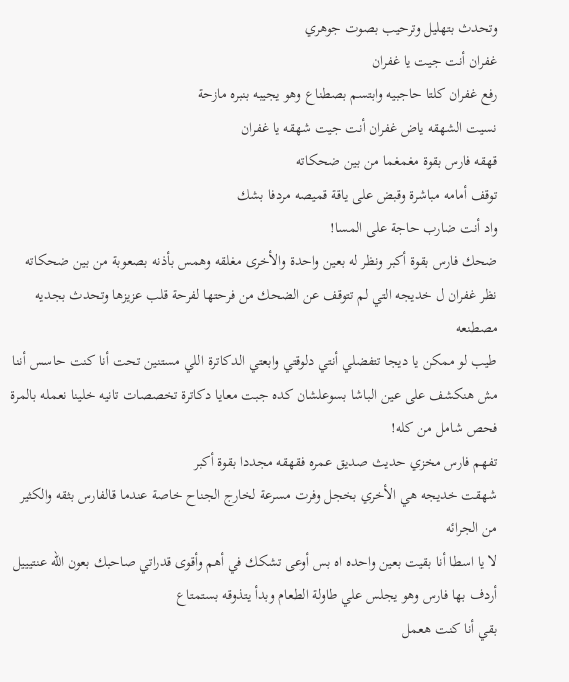وتحدث بتهليل وترحيب بصوت جوهري
غفران أنت جيت يا غفران
رفع غفران كلتا حاجبيه وابتسم بصطناع وهو يجيبه بنبره مازحة
نسيت الشهقه ياض غفران أنت جيت شهقه يا غفران
قهقه فارس بقوة مغمغما من بين ضحكاته
توقف أمامه مباشرة وقبض على ياقة قميصه مردفا بشك
واد أنت ضارب حاجة على المسا!
ضحك فارس بقوة أكبر ونظر له بعين واحدة والأخرى مغلقه وهمس بأذنه بصعوبة من بين ضحكاته
نظر غفران ل خديجه التي لم تتوقف عن الضحك من فرحتها لفرحة قلب عزيزها وتحدث بجديه مصطنعه
طيب لو ممكن يا ديجا تتفضلي أنتي دلوقتي وابعتي الدكاترة اللي مستنين تحت أنا كنت حاسس أننا مش هنكشف على عين الباشا بسوعلشان كده جبت معايا دكاترة تخصصات تانيه خلينا نعمله بالمرة فحص شامل من كله!
تفهم فارس مخزي حديث صديق عمره فقهقه مجددا بقوة أكبر
شهقت خديجه هي الأخري بخجل وفرت مسرعة لخارج الجناح خاصة عندما قالفارس بثقه والكثير من الجرائه
لا يا اسطا أنا بقيت بعين واحده اه بس أوعى تشكك في أهم وأقوى قدراتي صاحبك بعون الله عنتيييل
أردف بها فارس وهو يجلس علي طاولة الطعام وبدأ يتذوقه بستمتاع
بقي أنا كنت هعمل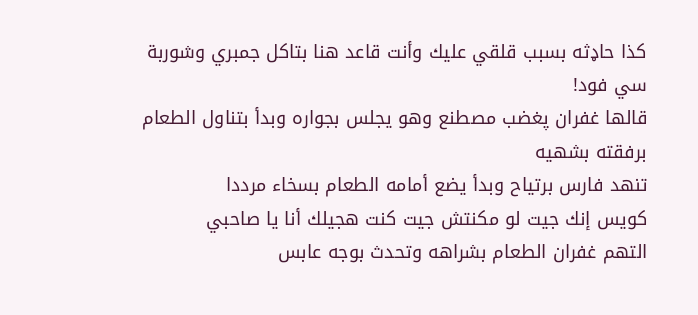كذا حاډثه بسبب قلقي عليك وأنت قاعد هنا بتاكل جمبري وشوربة سي فود!
قالها غفران پغضب مصطنع وهو يجلس بجواره وبدأ بتناول الطعام برفقته بشهيه
تنهد فارس برتياح وبدأ يضع أمامه الطعام بسخاء مرددا
كويس إنك جيت لو مكنتش جيت كنت هجيلك أنا يا صاحبي
التهم غفران الطعام بشراهه وتحدث بوجه عابس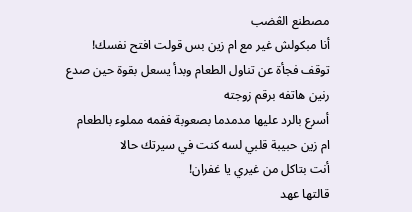مصطنع الڠضب
أنا مبكولش غير مع ام زين بس قولت افتح نفسك!
توقف فجأة عن تناول الطعام وبدأ يسعل بقوة حين صدع رنين هاتفه برقم زوجته
أسرع بالرد عليها مدمدما بصعوبة ففمه مملوء بالطعام
ام زين حبيبة قلبي لسه كنت في سيرتك حالا
أنت بتاكل من غيري يا غفران!
قالتها عهد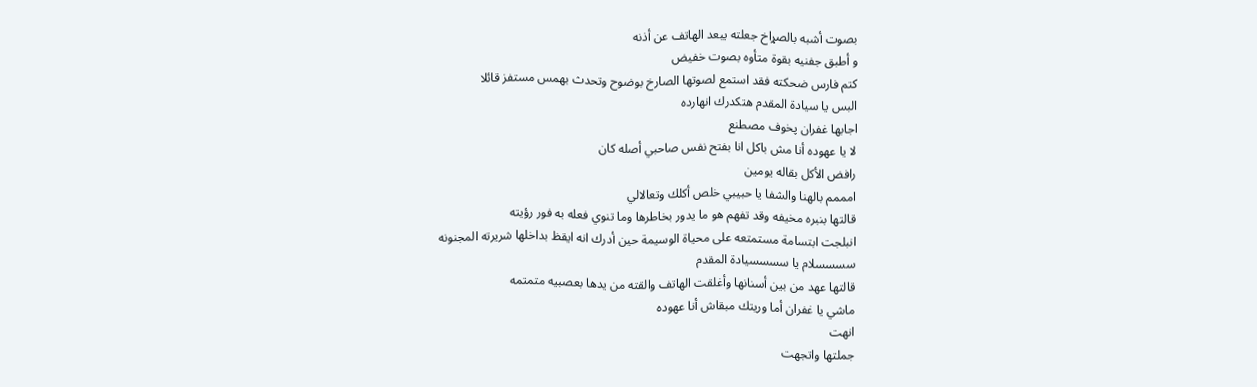بصوت أشبه بالصړاخ جعلته يبعد الهاتف عن أذنه
و أطبق جفنيه بقوة متأوه بصوت خفيض
كتم فارس ضحكته فقد استمع لصوتها الصارخ بوضوح وتحدث بهمس مستفز قائلا
البس يا سيادة المقدم هتكدرك انهارده
اجابها غفران پخوف مصطنع
لا يا عهوده أنا مش باكل انا بفتح نفس صاحبي أصله كان
رافض الأكل بقاله يومين
امممم بالهنا والشفا يا حبيبي خلص أكلك وتعالالي
قالتها بنبره مخيفه وقد تفهم هو ما يدور بخاطرها وما تنوي فعله به فور رؤيته
انبلجت ابتسامة مستمتعه على محياة الوسيمة حين أدرك انه ايقظ بداخلها شريرته المجنونه
سسسسلام يا سسسسيادة المقدم
قالتها عهد من بين أسنانها وأغلقت الهاتف والقته من يدها بعصبيه متمتمه
ماشي يا غفران أما وريتك مبقاش أنا عهوده
انهت
جملتها واتجهت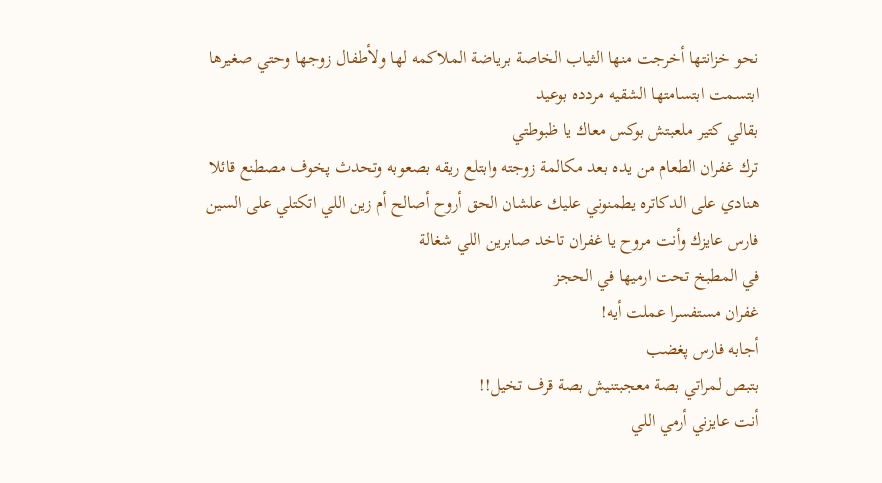نحو خزانتها أخرجت منها الثياب الخاصة برياضة الملاكمه لها ولأطفال زوجها وحتي صغيرها
ابتسمت ابتسامتها الشقيه مردده بوعيد
بقالي كتير ملعبتش بوكس معاك يا ظبوطتي
ترك غفران الطعام من يده بعد مكالمة زوجته وابتلع ريقه بصعوبه وتحدث پخوف مصطنع قائلا
هنادي على الدكاتره يطمنوني عليك علشان الحق أروح أصالح أم زين اللي اتكتلي على السين
فارس عايزك وأنت مروح يا غفران تاخد صابرين اللي شغالة
في المطبخ تحت ارميها في الحجز
غفران مستفسرا عملت أيه!
أجابه فارس پغضب
بتبص لمراتي بصة معجبتنيش بصة قرف تخيل!!
أنت عايزني أرمي اللي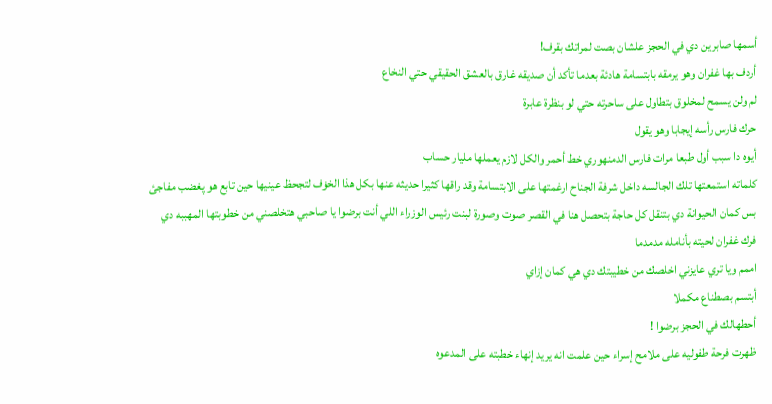أسمها صابرين دي في الحجز علشان بصت لمراتك بقرف!
أردف بها غفران وهو يرمقه بابتسامة هادئة بعدما تأكد أن صديقه غارق بالعشق الحقيقي حتي النخاع
لم ولن يسمح لمخلوق بتطاول على ساحرته حتي لو بنظرة عابرة
حرك فارس رأسه إيجابا وهو يقول
أيوه دا سبب أول طبعا مرات فارس الدمنهوري خط أحمر والكل لازم يعملها مليار حساب
كلماته استمعتها تلك الجالسه داخل شرفة الجناح ارغمتها على الابتسامة وقد راقها كثيرا حديثه عنها بكل هذا الخۏف لتجحظ عينيها حين تابع هو پغضب مفاجئ
بس كمان الحيوانة دي بتنقل كل حاجة بتحصل هنا في القصر صوت وصورة لبنت رئيس الوزراء اللي أنت برضوا يا صاحبي هتخلصني من خطوبتها المهببه دي
فرك غفران لحيته بأنامله مدمدما
اممم ويا تري عايزني اخلصك من خطيبتك دي هي كمان إزاي
أبتسم بصطناع مكملا
أحطهالك في الحجز برضوا !
ظهرت فرحة طفوليه على ملامح إسراء حين علمت انه يريد إنهاء خطبته على المدعوه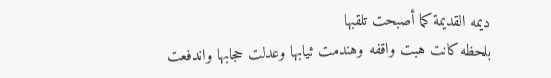ديمه القديمة كما أصبحت تلقبها
بلحظه كانت هبت واقفه وهندمت ثيابها وعدلت حجابها واندفعت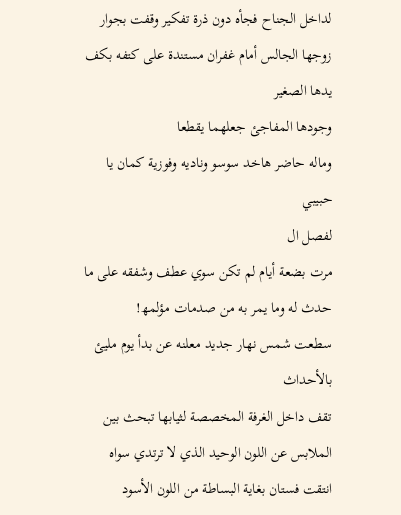لداخل الجناح فجأه دون ذرة تفكير وقفت بجوار زوجها الجالس أمام غفران مستندة على كتفه بكف يدها الصغير
وجودها المفاجئ جعلهما يقطعا
وماله حاضر هاخد سوسو وناديه وفوزية كمان يا حبيبي
لفصل ال
مرت بضعة أيام لم تكن سوي عطف وشفقه على ما حدث له وما يمر به من صدمات مؤلمھ!
سطعت شمس نهار جديد معلنه عن بدأ يوم مليئ بالأحداث
تقف داخل الغرفة المخصصة لثيابها تبحث بين الملابس عن اللون الوحيد الذي لا ترتدي سواه
انتقت فستان بغاية البساطة من اللون الأسود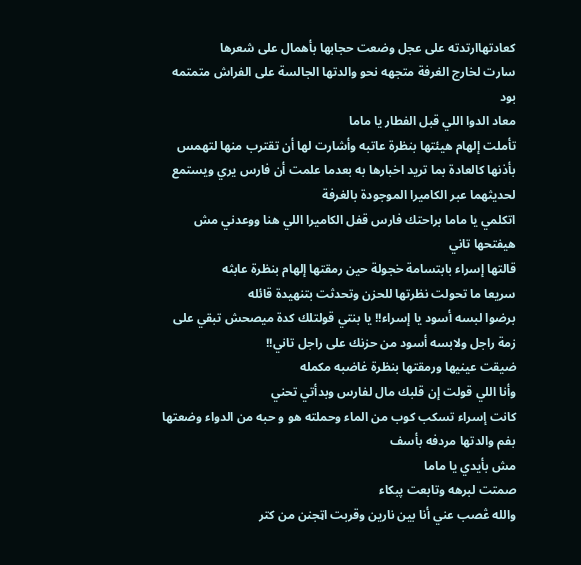كعادتهاارتدته على عجل وضعت حجابها بأهمال على شعرها
سارت لخارج الغرفة متجهه نحو والدتها الجالسة على الفراش متمتمه بود
معاد الدوا اللي قبل الفطار يا ماما
تأملت إلهام هيئتها بنظرة عاتبه وأشارت لها أن تقترب منها لتهمس بأذنها كالعادة بما تريد اخبارها به بعدما علمت أن فارس يري ويستمع لحديثهما عبر الكاميرا الموجودة بالغرفة
اتكلمي يا ماما براحتك فارس قفل الكاميرا اللي هنا ووعدني مش هيفتحها تاني
قالتها إسراء بابتسامة خجولة حين رمقتها إلهام بنظرة عابثه
سريعا ما تحولت نظرتها للحزن وتحدثت بتنهيدة قائله
برضوا لبسه أسود يا إسراء!! يا بنتي قولتلك كدة ميصحش تبقي على زمة راجل ولابسه أسود من حزنك على راجل تاني!!
ضيقت عينيها ورمقتها بنظرة غاضبه مكمله
وأنا اللي قولت إن قلبك مال لفارس وبدأتي تحني
كانت إسراء تسكب كوب من الماء وحملته هو و حبه من الدواء وضعتها بفم والدتها مردفه بأسف
مش بأيدي يا ماما
صمتت لبرهه وتابعت پبكاء
والله ڠصب عني أنا بين نارين وقربت اټجنن من كتر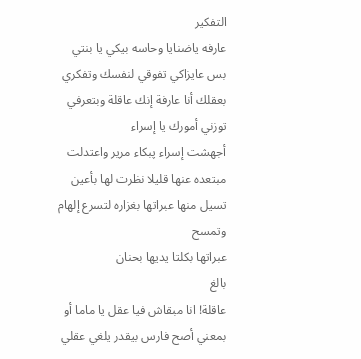التفكير
عارفه ياضنايا وحاسه بيكي يا بنتي بس عايزاكي تفوقي لنفسك وتفكري بعقلك أنا عارفة إنك عاقلة وبتعرفي توزني أمورك يا إسراء
أجهشت إسراء پبكاء مرير واعتدلت مبتعده عنها قليلا نظرت لها بأعين تسيل منها عبراتها بغزاره لتسرع إلهام وتمسح
عبراتها بكلتا يديها بحنان
بالغ
عاقلة! انا مبقاش فيا عقل يا ماما أو بمعني أصح فارس بيقدر يلغي عقلي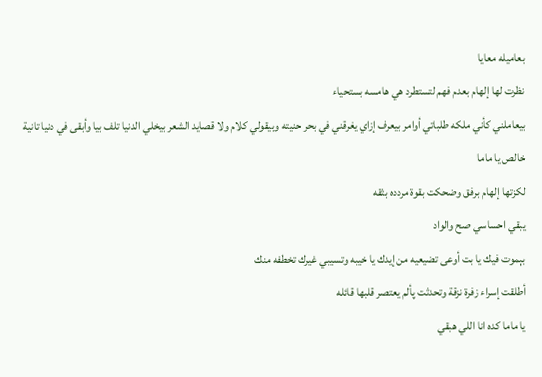بعاميله معايا
نظرت لها إلهام بعدم فهم لتستطرد هي هامسه بستحياء
بيعاملني كأني ملكه طلباتي أوامر بيعرف إزاي يغرقني في بحر حنيته وبيقولي كلام ولا قصايد الشعر بيخلي الدنيا تلف بيا وأبقى في دنيا تانية خالص يا ماما
لكزتها إلهام برفق وضحكت بقوة مردده بثقه
يبقي احساسي صح والواد
بېموت فيك يا بت أوعى تضيعيه من إيدك يا خيبه وتسيبي غيرك تخطفه منك
أطلقت إسراء زفرة نزقة وتحدثت پألم يعتصر قلبها قائله
يا ماما كده انا اللي هبقي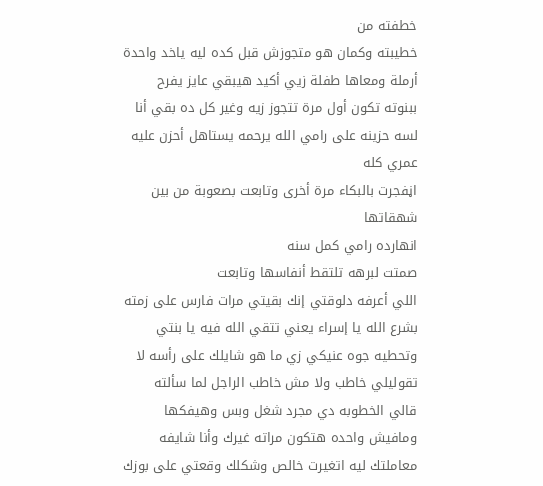خطفته من
خطيبته وكمان هو متجوزش قبل كده ليه ياخد واحدة أرملة ومعاها طفلة زيي أكيد هيبقي عايز يفرح ببنوته تكون أول مرة تتجوز زيه وغير كل ده بقي أنا لسه حزينه على رامي الله يرحمه يستاهل أحزن عليه عمري كله
اڼفجرت بالبكاء مرة أخرى وتابعت بصعوبة من بين شهقاتها
انهارده رامي كمل سنه
صمتت لبرهه تلتقط أنفاسها وتابعت
اللي أعرفه دلوقتي إنك بقيتي مرات فارس على زمته بشرع الله يا إسراء يعني تتقي الله فيه يا بنتي وتحطيه جوه عنيكي زي ما هو شايلك على رأسه لا تقوليلي خاطب ولا مش خاطب الراجل لما سألته قالي الخطوبه دي مجرد شغل وبس وهيفكها ومافيش واحده هتكون مراته غيرك وأنا شايفه معاملتك ليه اتغيرت خالص وشكلك وقعتي على بوزك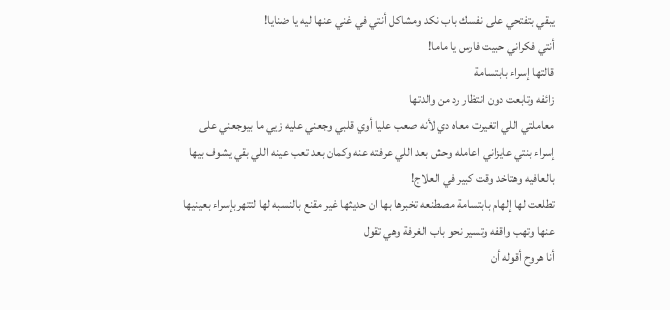يبقي بتفتحي على نفسك باب نكد ومشاكل أنتي في غني عنها ليه يا ضنايا!
أنتي فكراني حبيت فارس يا ماما!
قالتها إسراء بابتسامة
زائفه وتابعت دون انتظار رد من والدتها
معاملتي اللي اتغيرت معاه دي لأنه صعب عليا أوي قلبي وجعني عليه زيي ما بيوجعني على إسراء بنتي عايزاني اعامله وحش بعد اللي عرفته عنه وكمان بعد تعب عينه اللي بقي يشوف بيها بالعافيه وهتاخد وقت كبير في العلاج!
تطلعت لها إلهام بابتسامة مصطنعه تخبرها بها ان حديثها غير مقنع بالنسبه لها لتتهربإسراء بعينيها عنها وتهب واقفه وتسير نحو باب الغرفة وهي تقول
أنا هروح أقوله أن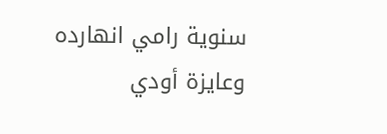سنوية رامي انهارده وعايزة أودي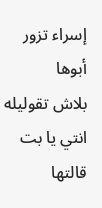إسراء تزور أبوها
بلاش تقوليله انتي يا بت
قالتها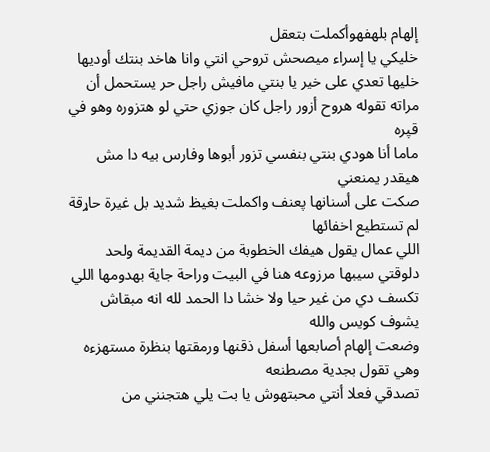إلهام بلهفهوأكملت بتعقل
خليكي يا إسراء ميصحش تروحي انتي وانا هاخد بنتك أوديها خليها تعدي على خير يا بنتي مافيش راجل حر يستحمل أن مراته تقوله هروح أزور راجل كان جوزي حتي لو هتزوره وهو في قپره
ماما أنا هودي بنتي بنفسي تزور أبوها وفارس بيه دا مش هيقدر يمنعني
صكت على أسنانها پعنف واكملت بغيظ شديد بل غيرة حاړقة لم تستطيع اخفائها
اللي عمال يقول هيفك الخطوبة من ديمة القديمة ولحد دلوقتي سيبها مرزوعه هنا في البيت وراحة جاية بهدومها اللي تكسف دي من غير حيا ولا خشا دا الحمد لله انه مبقاش يشوف كويس والله
وضعت إلهام أصابعها أسفل ذقنها ورمقتها بنظرة مستهزءه وهي تقول بجدية مصطنعه
تصدقي فعلا أنتي محبتهوش يا بت يلي هتجنني من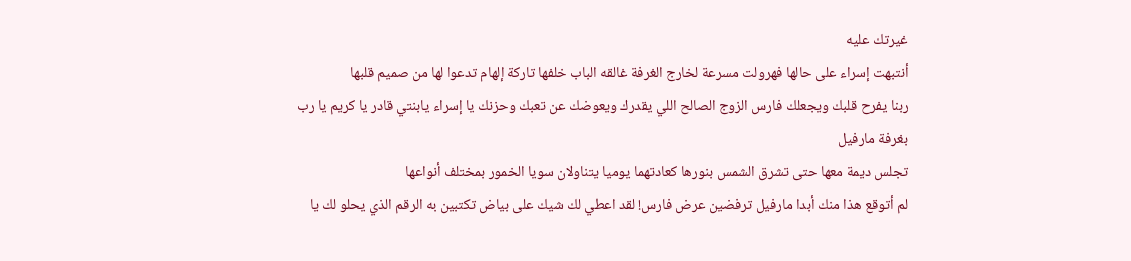غيرتك عليه
أنتبهت إسراء على حالها فهرولت مسرعة لخارج الغرفة غالقه الباب خلفها تاركة إلهام تدعوا لها من صميم قلبها
ربنا يفرح قلبك ويجعلك فارس الزوج الصالح اللي يقدرك ويعوضك عن تعبك وحزنك يا إسراء يابنتي قادر يا كريم يا رب
بغرفة مارفيل
تجلس ديمة معها حتى تشرق الشمس بنورها كعادتهما يوميا يتناولان سويا الخمور بمختلف أنواعها
لم أتوقع هذا منك أبدا مارفيل ترفضين عرض فارس! لقد اعطي لك شيك على بياض تكتبين به الرقم الذي يحلو لك يا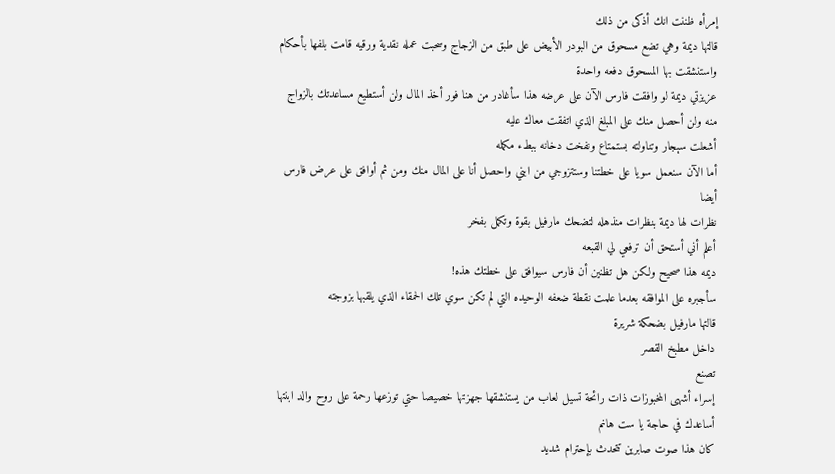إمرأه ظننت انك أذكى من ذلك
قالتها ديمة وهي تضع مسحوق من البودر الأبيض على طبق من الزجاج وسحبت عمله نقدية ورقيه قامت بلفها بأحكام واستنشقت بها المسحوق دفعه واحدة
عزيزتي ديمة لو وافقت فارس الآن على عرضه هذا سأغادر من هنا فور أخذ المال ولن أستطيع مساعدتك بالزواج منه ولن أحصل منك على المبلغ الذي اتفقت معاك عليه
أشعلت سېجار وتناولته بستمتاع ونفخت دخانه ببطء مكمله
أما الآن سنعمل سويا على خطتنا وستتزوجي من ابني واحصل أنا على المال منك ومن ثم أوافق على عرض فارس أيضا
نظرات لها ديمة بنظرات منذهله لتضحك مارفيل بقوة وتكمل بفخر
أعلم أني أستحق أن ترفعي لي القبعه
ديمه هذا صحيح ولكن هل تظنين أن فارس سيوافق على خطتك هذه!
سأجبره على الموافقه بعدما علمت نقطة ضعفه الوحيده التي لم تكن سوي تلك الحمقاء الذي يلقبها بزوجته
قالتها مارفيل بضحكة شريرة
داخل مطبخ القصر
تصنع
إسراء أشهى المخبوزات ذات رائحة تسيل لعاب من يستنشقها جهزتها خصيصا حتي توزعها رحمة على روح والد ابنتها
أساعدك في حاجة يا ست هانم
كان هذا صوت صابرين تتحدث بإحترام شديد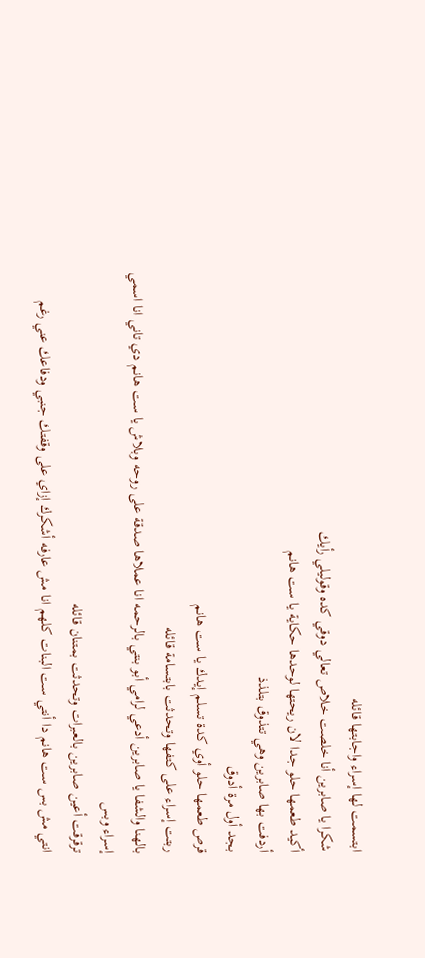ابتسمت لها إسراء واجابتها قائله
شكرا يا صابرين أنا خلصت خلاص تعالي دوقي كده وقوليلي رأيك
أكيد طعمها حلو جدا لان ريحتها لوحدها حكاية يا ست هانم
أردفت بها صابرين وهي تتذوق بتلذذ
بجد أول مرة أدوق
قرص طعمها حلو أوي كدة تسلم إيدك يا ست هانم
ربتت إسراء على كتفها وتحدثت بابتسامة قائله
بالهنا والشفا يا صابرين أدعي لرامي أبو بنتي بالرحمه انا عملاها صدقة على روحه وبلاش يا ست هانم دي تاني انا اسمي إسراء وبس
ترقرقت أعين صابرين بالعبرات وتحدثت بمتنان قائله
انتي مش بس ست هانم دا أنتي ست البنات كلهم انا مش عارفه أشكرك إزاي على وقفتك جنبي ودفاعك عني رغم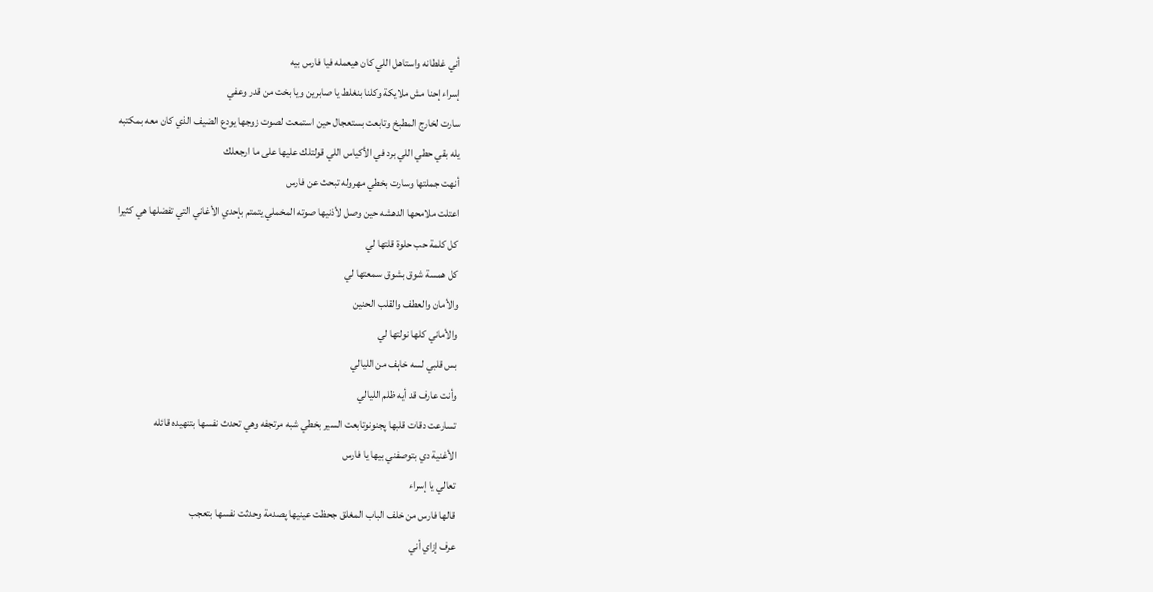أني غلطانه واستاهل اللي كان هيعمله فيا فارس بيه
إسراء إحنا مش ملايكة وكلنا بنغلط يا صابرين ويا بخت من قدر وعفي
سارت لخارج المطبخ وتابعت بستعجال حين استمعت لصوت زوجها يودع الضيف الذي كان معه بمكتبه
يله بقي حطي اللي برد في الأكياس اللي قولتلك عليها على ما ارجعلك
أنهت جملتها وسارت بخطي مهروله تبحث عن فارس
اعتلت ملامحها الدهشه حين وصل لأذنيها صوته المخملي يتمتم بإحدي الأغاني التي تفضلها هي كثيرا
كل كلمة حب حلوة قلتها لي
كل همسة شوق بشوق سمعتها لي
والأمان والعطف والقلب الحنين
والأماني كلها نولتها لي
بس قلبي لسه خاېف من الليالي
وأنت عارف قد أيه ظلم الليالي
تسارعت دقات قلبها پجنونوتابعت السير بخطي شبه مرتجفه وهي تحدث نفسها بتنهيده قائله
الأغنية دي بتوصفني بيها يا فارس
تعالي يا إسراء
قالها فارس من خلف الباب المغلق جحظت عينيها پصدمة وحدثت نفسها بتعجب
عرف إزاي أني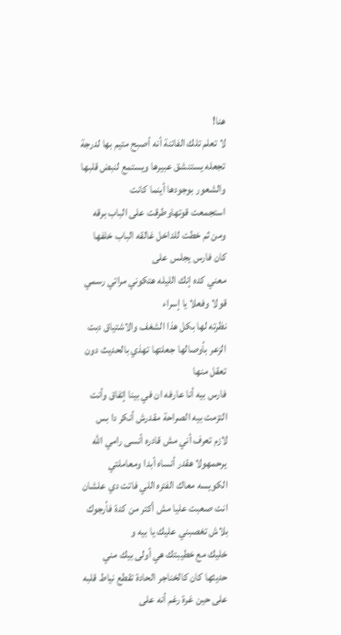هنا!
لا تعلم تلك الفاتنة أنه أصبح متيم بها لدرجة تجعله يستنشق عبيرها ويستمع لنبض قلبها والشعور بوجودها أينما كانت
استجمعت قوتهاوطرقت على الباب برقه ومن ثم خطت للداخل غالقه الباب خلفها
كان فارس يجلس على
معني كده إنك الليله هتكوني مراتي رسمي قولا وفعلا يا إسراء
نظرته لها بكل هذا الشغف والاشتياق دبت الزعر بأوصالها جعلتها تهذي بالحديث دون تعقل منها
فارس بيه أنا عارفه ان في بينا إتفاق وأنت التزمت بيه الصراحة مقدرش أنكر دا بس لازم تعرف أني مش قادره أنسى رامي الله يرحمهولا هقدر أنساه أبدا ومعاملتي الكويسه معاك الفتره اللي فاتت دي علشان انت صعبت عليا مش أكتر من كدة فأرجوك بلاش تغصبني عليك يا بيه و
خليك مع خطيبتك هي أولى بيك مني
حديثها كان كالخناجر الحادة تقطع نياط قلبه على حين غرة رغم أنه على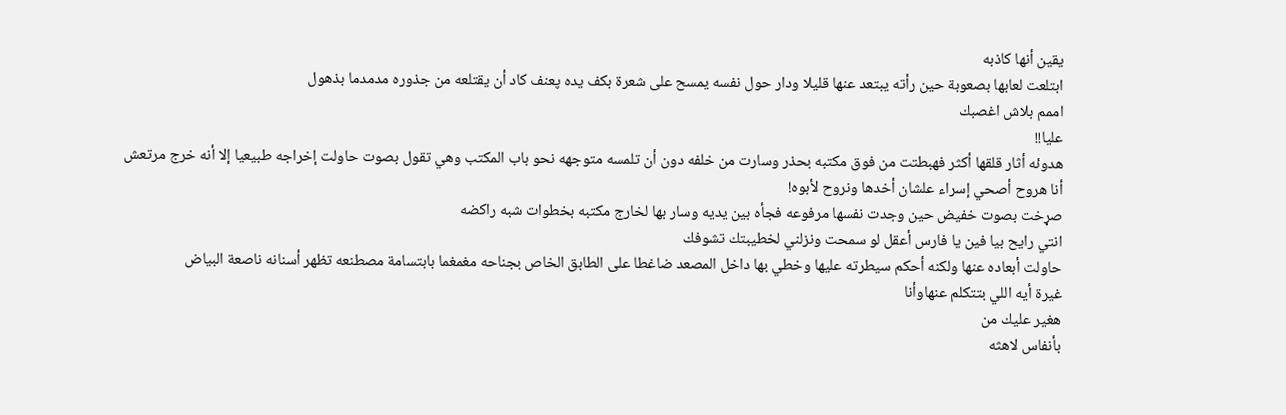يقين أنها كاذبه
ابتلعت لعابها بصعوبة حين رأته يبتعد عنها قليلا ودار حول نفسه يمسح على شعرة بكف يده پعنف كاد أن يقتلعه من جذوره مدمدما بذهول
اممم بلاش اغصبك
عليا!!
هدوئه أثار قلقها أكثر فهبطتت من فوق مكتبه بحذر وسارت من خلفه دون أن تلمسه متوجهه نحو باب المكتب وهي تقول بصوت حاولت إخراجه طبيعيا إلا أنه خرج مرتعش
أنا هروح أصحي إسراء علشان أخدها ونروح لأبوه!
صړخت بصوت خفيض حين وجدت نفسها مرفوعه فجأه بين يديه وسار بها لخارج مكتبه بخطوات شبه راكضه
انتي رايح بيا فين يا فارس أعقل لو سمحت ونزلني لخطيبتك تشوفك
حاولت أبعاده عنها ولكنه أحكم سيطرته عليها وخطي بها داخل المصعد ضاغطا على الطابق الخاص بجناحه مغمغما بابتسامة مصطنعه تظهر أسنانه ناصعة البياض
غيرة أيه اللي بتتكلم عنهاوأنا
هغير عليك من
بأنفاس لاهثه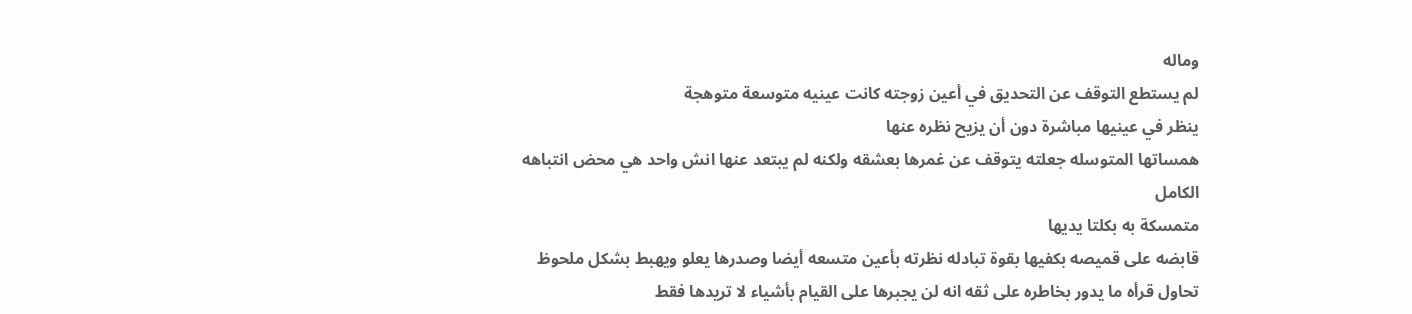وماله
لم يستطع التوقف عن التحديق في أعين زوجته كانت عينيه متوسعة متوهجة
ينظر في عينيها مباشرة دون أن يزيح نظره عنها
همساتها المتوسله جعلته يتوقف عن غمرها بعشقه ولكنه لم يبتعد عنها انش واحد هي محض انتباهه الكامل
متمسكة به بكلتا يديها
قابضه على قميصه بكفيها بقوة تبادله نظرته بأعين متسعه أيضا وصدرها يعلو ويهبط بشكل ملحوظ
تحاول قرأه ما يدور بخاطره على ثقه انه لن يجبرها على القيام بأشياء لا تريدها فقط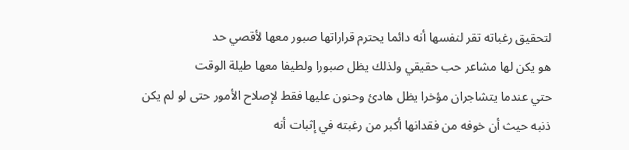لتحقيق رغباته تقر لنفسها أنه دائما يحترم قراراتها صبور معها لأقصي حد
هو يكن لها مشاعر حب حقيقي ولذلك يظل صبورا ولطيفا معها طيلة الوقت
حتي عندما يتشاجران مؤخرا يظل هادئ وحنون عليها فقط لإصلاح الأمور حتى لو لم يكن ذنبه حيث أن خوفه من فقدانها أكبر من رغبته في إثبات أنه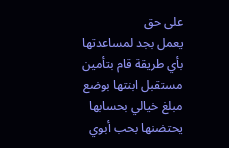على حق
يعمل بجد لمساعدتها بأي طريقة قام بتأمين مستقبل ابنتها بوضع مبلغ خيالي بحسابها يحتضنها بحب أبوي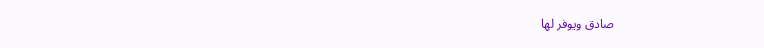صادق ويوفر لها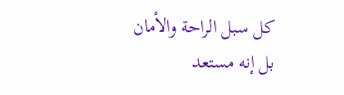كل سبل الراحة والأمان
بل إنه مستعد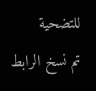للتضحية
تم نسخ الرابط